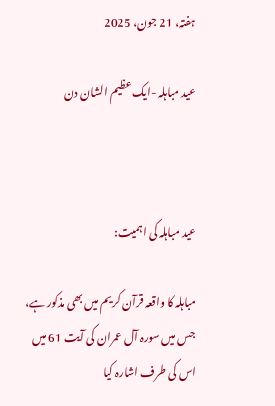ہفتہ، 21 جون، 2025

عید مباہلہ -ایک عظیم الشان دن



عید مباہلہ کی اہمیت:

مباہلہ کا واقعہ قرآن کریم میں بھی مذکور ہے، جس میں سورہ آل عمران کی آیت 61 میں اس کی طرف اشارہ کیا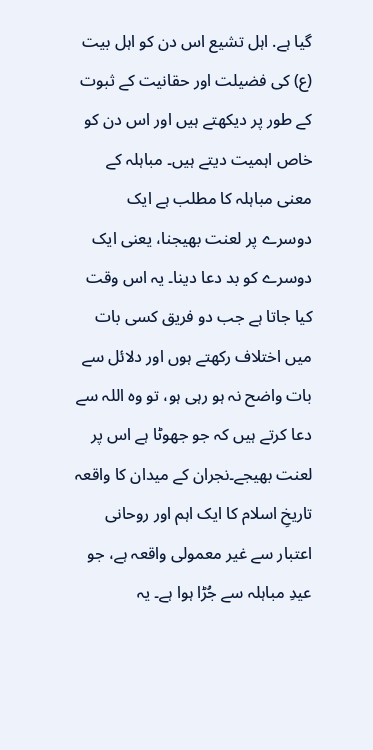گیا ہے. اہل تشیع اس دن کو اہل بیت (ع) کی فضیلت اور حقانیت کے ثبوت کے طور پر دیکھتے ہیں اور اس دن کو خاص اہمیت دیتے ہیں۔ مباہلہ کے معنی مباہلہ کا مطلب ہے ایک دوسرے پر لعنت بھیجنا، یعنی ایک دوسرے کو بد دعا دینا۔ یہ اس وقت کیا جاتا ہے جب دو فریق کسی بات میں اختلاف رکھتے ہوں اور دلائل سے بات واضح نہ ہو رہی ہو، تو وہ اللہ سے دعا کرتے ہیں کہ جو جھوٹا ہے اس پر لعنت بھیجے۔نجران کے میدان کا واقعہ تاریخِ اسلام کا ایک اہم اور روحانی اعتبار سے غیر معمولی واقعہ ہے، جو عیدِ مباہلہ سے جُڑا ہوا ہے۔ یہ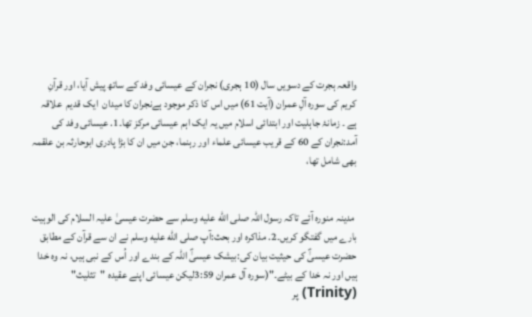واقعہ ہجرت کے دسویں سال (10 ہجری) نجران کے عیسائی وفد کے ساتھ پیش آیا، اور قرآنِ کریم کی سورہ آلِ عمران (آیت 61) میں اس کا ذکر موجود ہےنجران کا میدان  ایک قدیم  علاقہ  ہے ۔ زمانۂ جاہلیت اور ابتدائی اسلام میں یہ ایک اہم عیسائی مرکز تھا۔1. عیسائی وفد کی آمد:نجران کے 60 کے قریب عیسائی علماء اور رہنما، جن میں ان کا بڑا پادری ابوحارثہ بن علقمہ بھی شامل تھا،


 مدینہ منورہ آئے تاکہ رسول اللہ صلى الله عليه وسلم سے حضرت عیسیٰ علیہ السلام کی الوہیت  بارے میں گفتگو کریں۔2. مذاکرہ اور بحث:آپ صلى الله عليه وسلم نے ان سے قرآن کے مطابق حضرت عیسیٰؑ کی حیثیت بیان کی:بیشک عیسیٰؑ اللہ کے بندے اور اُس کے نبی ہیں، نہ وہ خدا ہیں اور نہ خدا کے بیٹے۔"(سورہ آل عمران 3:59لیکن عیسائی اپنے عقیدہ "تثلیث" (Trinity) پر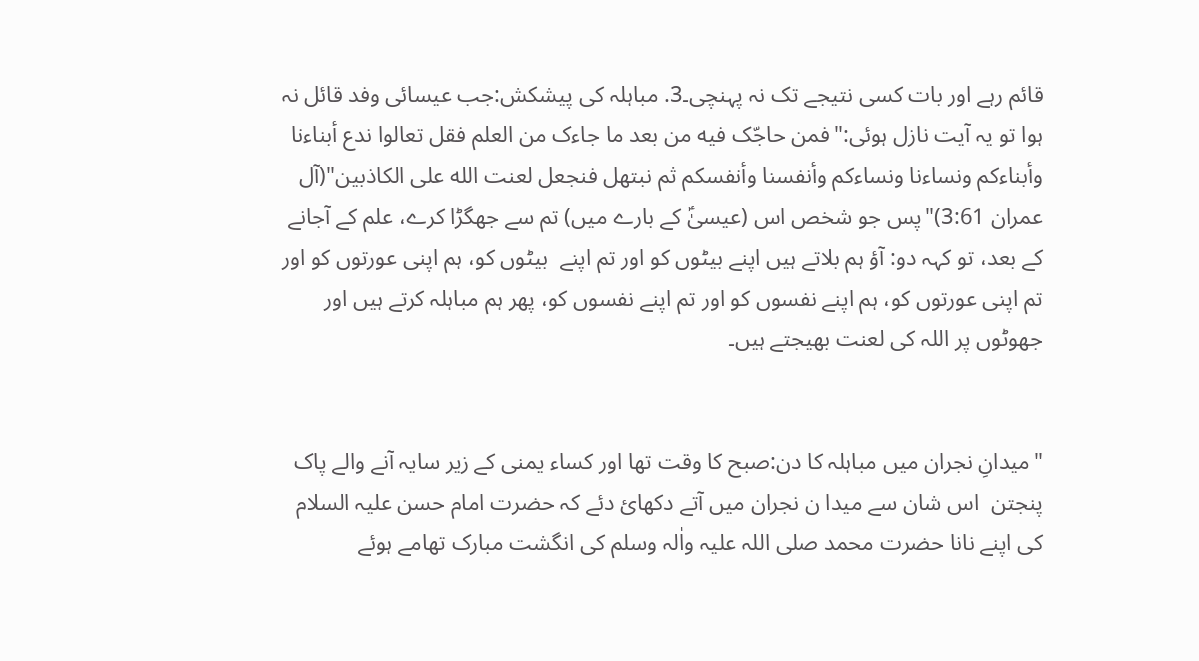قائم رہے اور بات کسی نتیجے تک نہ پہنچی۔3. مباہلہ کی پیشکش:جب عیسائی وفد قائل نہ ہوا تو یہ آیت نازل ہوئی:"فمن حاجّک فيه من بعد ما جاءک من العلم فقل تعالوا ندع أبناءنا وأبناءكم ونساءنا ونساءكم وأنفسنا وأنفسكم ثم نبتهل فنجعل لعنت الله على الكاذبين"(آل عمران 3:61)"پس جو شخص اس (عیسیٰؑ کے بارے میں) تم سے جھگڑا کرے، علم کے آجانے کے بعد، تو کہہ دو: آؤ ہم بلاتے ہیں اپنے بیٹوں کو اور تم اپنے  بیٹوں کو، ہم اپنی عورتوں کو اور تم اپنی عورتوں کو، ہم اپنے نفسوں کو اور تم اپنے نفسوں کو، پھر ہم مباہلہ کرتے ہیں اور جھوٹوں پر اللہ کی لعنت بھیجتے ہیں۔


"میدانِ نجران میں مباہلہ کا دن:صبح کا وقت تھا اور کساء یمنی کے زیر سایہ آنے والے پاک پنجتن  اس شان سے میدا ن نجران میں آتے دکھائ دئے کہ حضرت امام حسن علیہ السلام کی اپنے نانا حضرت محمد صلی اللہ علیہ واٰلہ وسلم کی انگشت مبارک تھامے ہوئے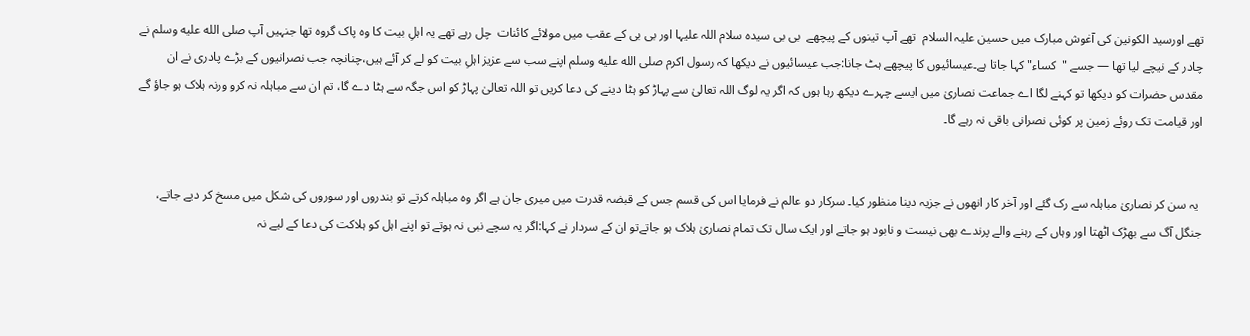تھے اورسید الکونین کی آغوش مبارک میں حسین علیہ السلام  تھے آپ تینوں کے پیچھے  بی بی سیدہ سلام اللہ علیہا اور بی بی کے عقب میں مولائے کائنات  چل رہے تھے یہ اہلِ بیت کا وہ پاک گروہ تھا جنہیں آپ صلى الله عليه وسلم نے چادر کے نیچے لیا تھا — جسے "  کساء" کہا جاتا ہے۔عیسائیوں کا پیچھے ہٹ جانا:جب عیسائیوں نے دیکھا کہ رسول اکرم صلى الله عليه وسلم اپنے سب سے عزیز اہلِ بیت کو لے کر آئے ہیں،چنانچہ جب نصرانیوں کے بڑے پادری نے ان مقدس حضرات کو دیکھا تو کہنے لگا اے جماعت نصاریٰ میں ایسے چہرے دیکھ رہا ہوں کہ اگر یہ لوگ اللہ تعالیٰ سے پہاڑ کو ہٹا دینے کی دعا کریں تو اللہ تعالیٰ پہاڑ کو اس جگہ سے ہٹا دے گا، تم ان سے مباہلہ نہ کرو ورنہ ہلاک ہو جاؤ گے اور قیامت تک روئے زمین پر کوئی نصرانی باقی نہ رہے گا۔


 یہ سن کر نصاریٰ مباہلہ سے رک گئے اور آخر کار انھوں نے جزیہ دینا منظور کیا۔ سرکار دو عالم نے فرمایا اس کی قسم جس کے قبضہ قدرت میں میری جان ہے اگر وہ مباہلہ کرتے تو بندروں اور سوروں کی شکل میں مسخ کر دیے جاتے، جنگل آگ سے بھڑک اٹھتا اور وہاں کے رہنے والے پرندے بھی نیست و نابود ہو جاتے اور ایک سال تک تمام نصاریٰ ہلاک ہو جاتےتو ان کے سردار نے کہا:اگر یہ سچے نبی نہ ہوتے تو اپنے اہل کو ہلاکت کی دعا کے لیے نہ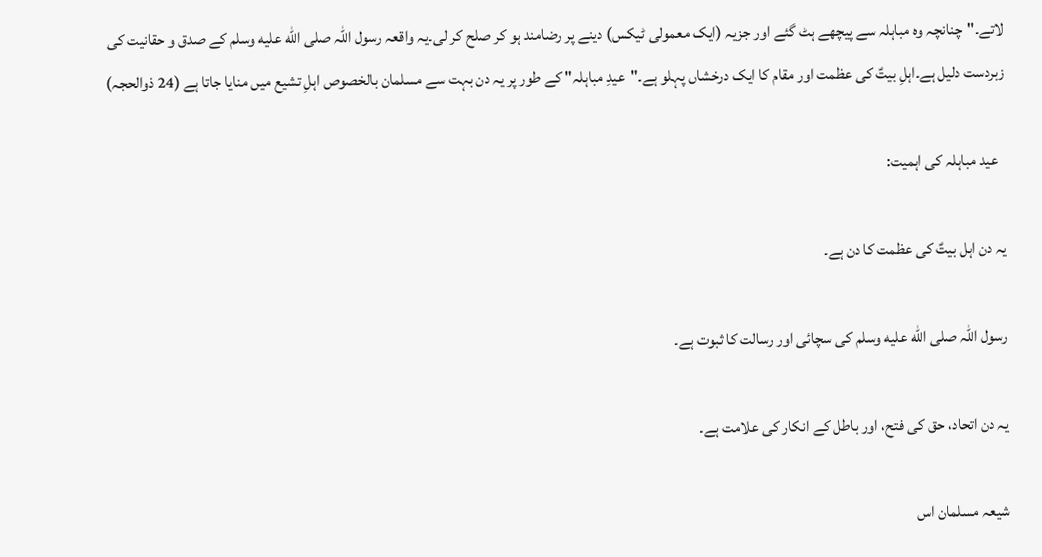لاتے۔"چنانچہ وہ مباہلہ سے پیچھے ہٹ گئے اور جزیہ (ایک معمولی ٹیکس) دینے پر رضامند ہو کر صلح کر لی۔یہ واقعہ رسول اللہ صلى الله عليه وسلم کے صدق و حقانیت کی زبردست دلیل ہے۔اہلِ بیتؑ کی عظمت اور مقام کا ایک درخشاں پہلو ہے۔"عیدِ مباہلہ" کے طور پر یہ دن بہت سے مسلمان بالخصوص اہلِ تشیع میں منایا جاتا ہے (24 ذوالحجہ)

  عید مباہلہ کی اہمیت:

یہ دن اہل بیتؑ کی عظمت کا دن ہے۔

رسول اللہ صلى الله عليه وسلم کی سچائی اور رسالت کا ثبوت ہے۔

یہ دن اتحاد، حق کی فتح، اور باطل کے انکار کی علامت ہے۔

شیعہ مسلمان اس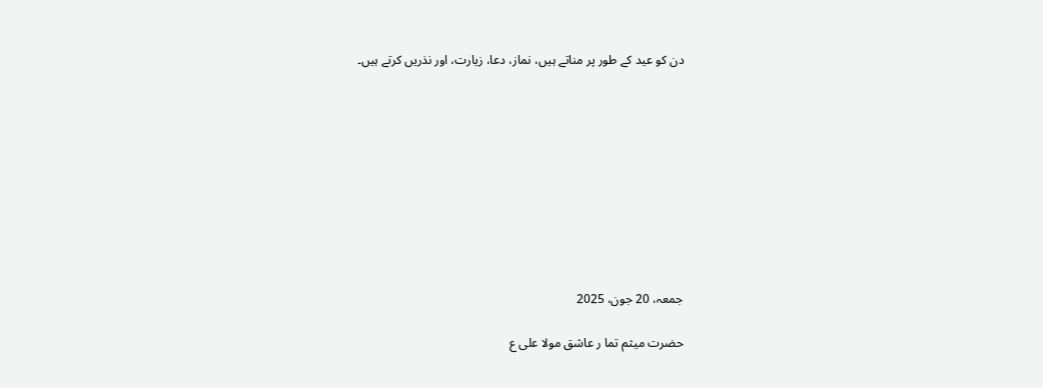دن کو عید کے طور پر مناتے ہیں، نماز، دعا، زیارت، اور نذریں کرتے ہیں۔










جمعہ، 20 جون، 2025

حضرت میثم تما ر عاشق مولا علی ع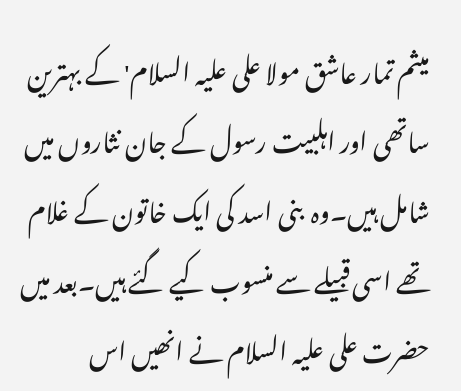میثم تمار عاشق مولا علی علیہ السلام' کے بہترین ساتھی اور اہلبیت رسول کے جان نثاروں میں شامل ہیں۔وہ  بنی اسد کی ایک خاتون کے غلام تھے اسی قبیلے سے منسوب کیے گئے ہیں۔بعد میں حضرت علی علیہ السلام نے انھیں اس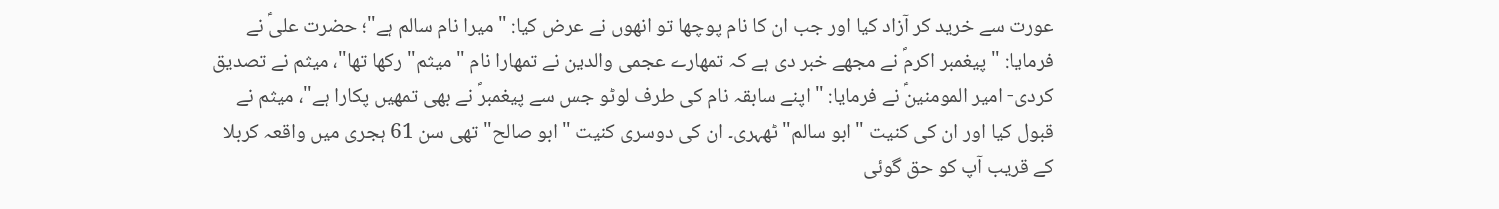عورت سے خرید کر آزاد کیا اور جب ان کا نام پوچھا تو انھوں نے عرض کیا: "میرا نام سالم ہے"؛ حضرت علیؑ نے فرمایا: "پیغمبر اکرمؐ نے مجھے خبر دی ہے کہ تمھارے عجمی والدین نے تمھارا نام "میثم" رکھا تھا"، میثم نے تصدیق کردی- امیر المومنینؑ نے فرمایا: "اپنے سابقہ نام کی طرف لوٹو جس سے پیغمبرؐ نے بھی تمھیں پکارا ہے"، میثم نے قبول کیا اور ان کی کنیت "ابو سالم" ٹھہری۔ ان کی دوسری کنیت "ابو صالح" تھی سن 61 ہجری میں واقعہ کربلا کے قریب آپ کو حق گوئی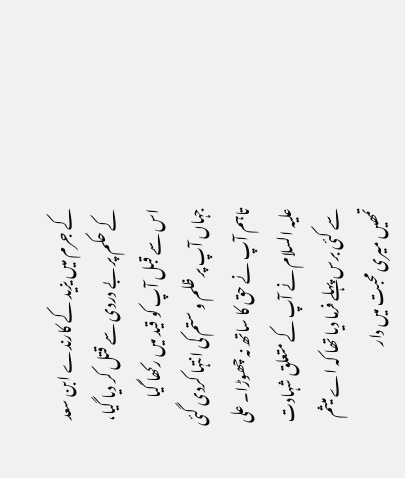کے جرم میں یزید کے کارندے ابن سعد کے حکم پر بے دردی سے قتل کر دیا گیا، اس سے قبل آپ کو قید میں رکھا گیا جہاں آپ پر ظلم و ستم کی انتہا کردی گئی تاہم آپ نے حق کا ساتھ نہ چھوڑا۔ علی علیہ السلام نے آپ کے متعلق شہادت سے کئی برس پہلے فرما دیا تھا کہ اے میثم تمھیں میری محبت میں دار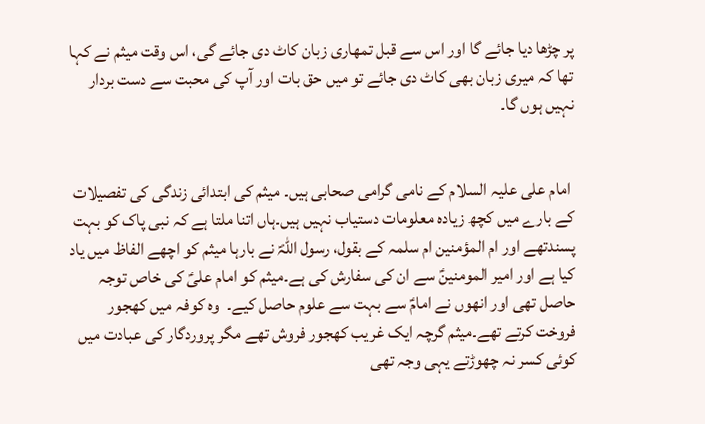پر چڑھا دیا جائے گا اور اس سے قبل تمھاری زبان کاٹ دی جائے گی، اس وقت میثم نے کہا تھا کہ میری زبان بھی کاٹ دی جائے تو میں حق بات اور آپ کی محبت سے دست بردار نہیں ہوں گا۔


 امام علی علیہ السلام کے نامی گرامی صحابی ہیں۔ میثم کی ابتدائی زندگی کی تفصیلات کے بارے میں کچھ زیادہ معلومات دستیاب نہیں ہیں۔ہاں اتنا ملتا ہے کہ نبی پاک کو بہت پسندتھے اور ام المؤمنین ام سلمہ کے بقول، رسول اللہؐ نے بارہا میثم کو اچھے الفاظ میں یاد کیا ہے اور امیر المومنینؑ سے ان کی سفارش کی ہے۔میثم کو امام علیؑ کی خاص توجہ حاصل تھی اور انھوں نے امامؑ سے بہت سے علوم حاصل کیے۔  وہ کوفہ میں کھجور فروخت کرتے تھے۔میثم گرچہ ایک غریب کھجور فروش تھے مگر پروردگار کی عبادت میں کوئی کسر نہ چھوڑتے یہی وجہ تھی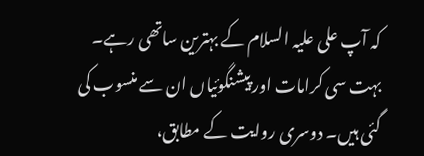کہ آپ علی علیہ السلام کے بہترین ساتھی رہے۔ بہت سی کرامات اور پیشنگوئیاں ان سے منسوب کی گئی ہیں۔ دوسری روایت کے مطابق،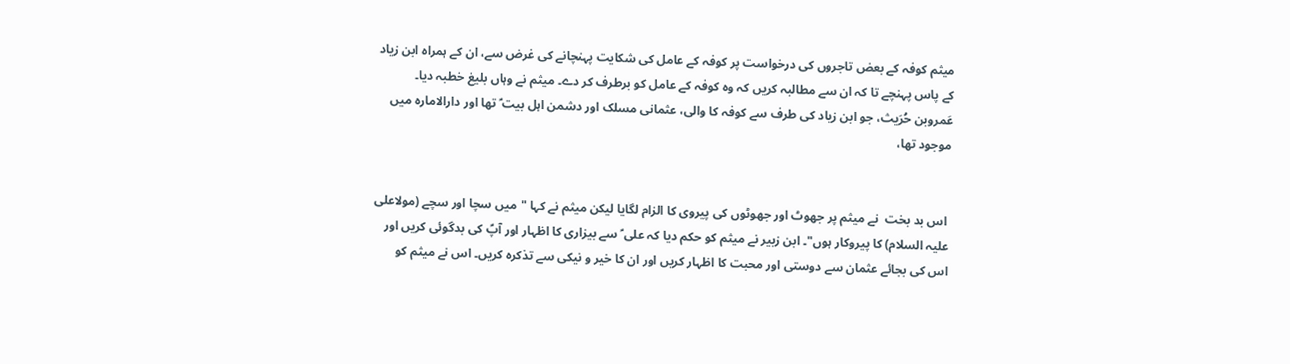میثم کوفہ کے بعض تاجروں کی درخواست پر کوفہ کے عامل کی شکایت پہنچانے کی غرض سے، ان کے ہمراہ ابن زیاد کے پاس پہنچے تا کہ ان سے مطالبہ کریں کہ وہ کوفہ کے عامل کو برطرف کر دے۔ میثم نے وہاں بلیغ خطبہ دیا۔ عَمروبن حُرَیث، جو ابن زیاد کی طرف سے کوفہ کا والی، عثمانی مسلک اور دشمن اہل بیت ؑ تھا اور دارالامارہ میں موجود تھا،


 اس بد بخت  نے میثم پر جھوٹ اور جھوٹوں کی پیروی کا الزام لگایا لیکن میثم نے کہا "میں سچا اور سچے (مولاعلی علیہ السلام) کا پیروکار ہوں"۔ ابن زبیر نے میثم کو حکم دیا کہ علی ؑ سے بیزاری کا اظہار اور آپؑ کی بدگوئی کریں اور اس کی بجائے عثمان سے دوستی اور محبت کا اظہار کریں اور ان کا خیر و نیکی سے تذکرہ کریں۔ اس نے میثم کو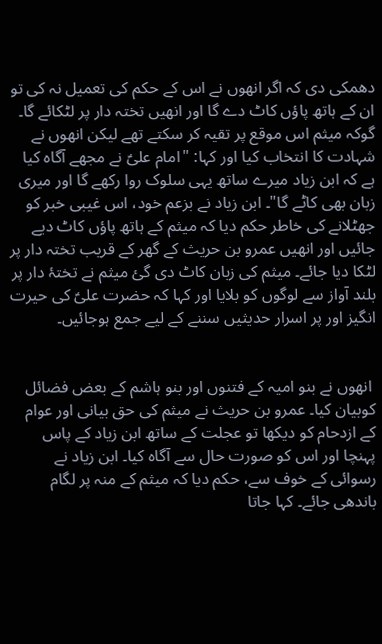دھمکی دی کہ اگر انھوں نے اس کے حکم کی تعمیل نہ کی تو ان کے ہاتھ پاؤں کاٹ دے گا اور انھیں تختہ دار پر لٹکائے گا۔ گوکہ میثم اس موقع پر تقیہ کر سکتے تھے لیکن انھوں نے شہادت کا انتخاب کیا اور کہا: "امام علیؑ نے مجھے آگاہ کیا ہے کہ ابن زیاد میرے ساتھ یہی سلوک روا رکھے گا اور میری زبان بھی کاٹے گا"۔ ابن زیاد نے بزعم خود، اس غیبی خبر کو جھٹلانے کی خاطر حکم دیا کہ میثم کے ہاتھ پاؤں کاٹ دیے جائیں اور انھیں عمرو بن حریث کے گھر کے قریب تختہ دار پر لٹکا دیا جائے۔ میثم کی زبان کاٹ دی گئ میثم نے تختۂ دار پر بلند آواز سے لوگوں کو بلایا اور کہا کہ حضرت علیؑ کی حیرت انگیز اور پر اسرار حدیثیں سننے کے لیے جمع ہوجائیں۔


 انھوں نے بنو امیہ کے فتنوں اور بنو ہاشم کے بعض فضائل کوبیان کیا۔ عمرو بن حریث نے میثم کی حق بیانی اور عوام کے ازدحام کو دیکھا تو عجلت کے ساتھ ابن زیاد کے پاس پہنچا اور اس کو صورت حال سے آگاہ کیا۔ ابن زیاد نے رسوائی کے خوف سے، حکم دیا کہ میثم کے منہ پر لگام باندھی جائے۔ کہا جاتا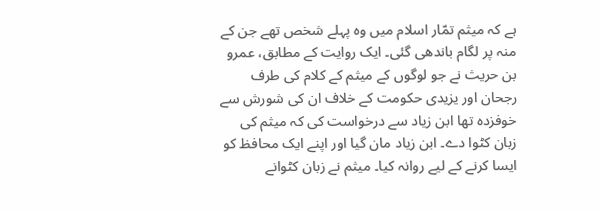ہے کہ میثم تمّار اسلام میں وہ پہلے شخص تھے جن کے منہ پر لگام باندھی گئی۔ ایک روایت کے مطابق، عمرو بن حریث نے جو لوگوں کے میثم کے کلام کی طرف رجحان اور یزیدی حکومت کے خلاف ان کی شورش سے خوفزدہ تھا ابن زیاد سے درخواست کی کہ میثم کی زبان کٹوا دے۔ ابن زیاد مان گیا اور اپنے ایک محافظ کو ایسا کرنے کے لیے روانہ کیا۔ میثم نے زبان کٹوانے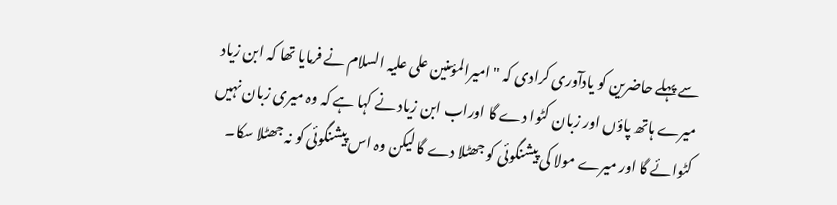سے پہلے حاضرین کو یادآوری کرادی کہ "امیرالمؤمنین علی علیہ السلام نے فرمایا تھا کہ ابن زیاد میرے ہاتھ پاؤں اور زبان کٹوا دے گا اوراب ابن زیاد نے کہا ہے کہ وہ میری زبان نہیں کٹوائے گا اور میرے مولا کی پیشنگوئی کو جھٹلا دے گا لیکن وہ اس پیشنگوئی کو نہ جھٹلا سکا۔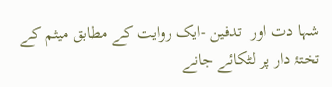شہا دت اور  تدفین -ایک روایت کے مطابق میثم کے تختۂ دار پر لٹکائے جانے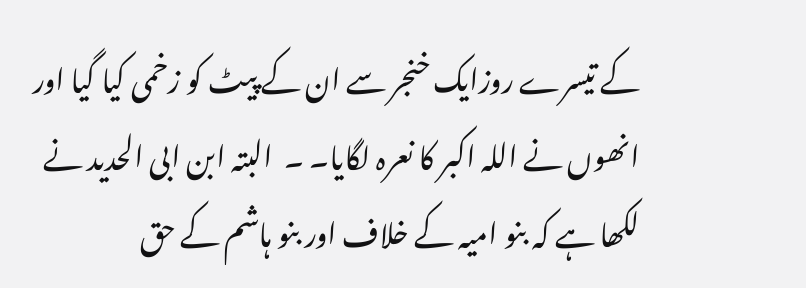کے تیسرے روزایک خنجر سے ان کے پیٹ کو زخمی کیا گیا اور انھوں نے اللہ اکبر کا نعرہ لگایا۔ ۔  البتہ ابن ابی الحدید نے لکھا ہے کہ بنو امیہ کے خلاف اور بنو ہاشم کے حق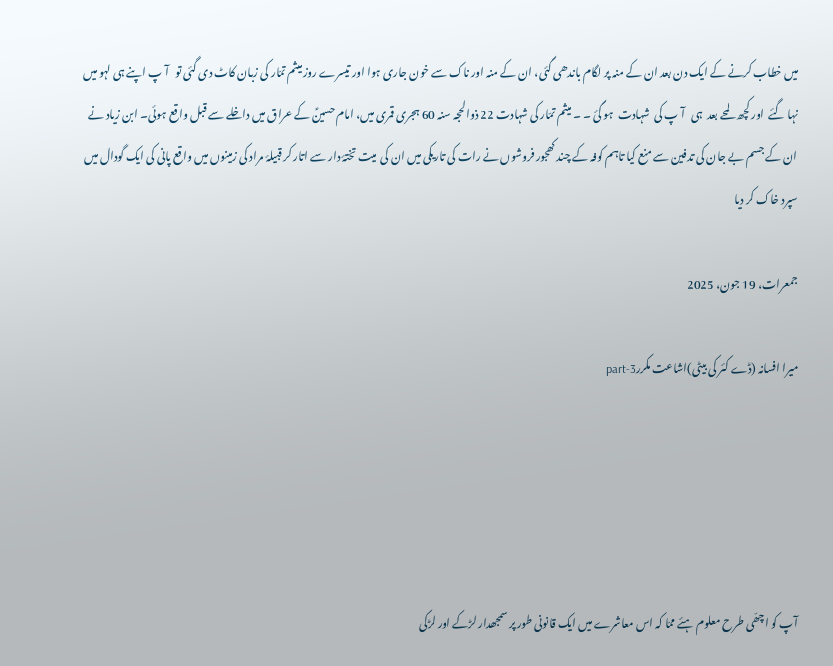میں خطاب کرنے کے ایک دن بعد ان کے منہ پر لگام باندھی گئی، ان کے منہ اور ناک سے خون جاری ہوا اور تیسرے روز میثم تمّار کی زبان کاٹ دی گئی تو   آ پ اپنے ہی لہو میں نہا گئے  اور کچھ لمحے بعد  ہی   آ پ کی  شہادت  ہو گئ ۔ ۔ میثم تمّار کی شہادت 22 ذوالحجہ سنہ 60 ہجری قمری میں، امام حسینؑ کے عراق میں داخلے سے قبل واقع ہوئی۔ ابن زیاد نے ان کے جسم بے جان کی تدفین سے منع کیا تاہم کوفہ کے چند کھجور فروشوں نے رات کی تاریکی میں ان کی  میت تختۂ دار سے اتار کر قبیلۂ مراد کی زمینوں میں واقع پانی کی ایک گودال میں سپرد خاک کر دیا

جمعرات، 19 جون، 2025

میرا افسانہ (ڈے کئر کی بیٹی)اشاعت مکررpart-3





آپ کو اچھّی طرح معلوم ہئے ممّا کہ اس معاشرے میں ایک قانونی طور پر سمجھدار لڑکے اور لڑکی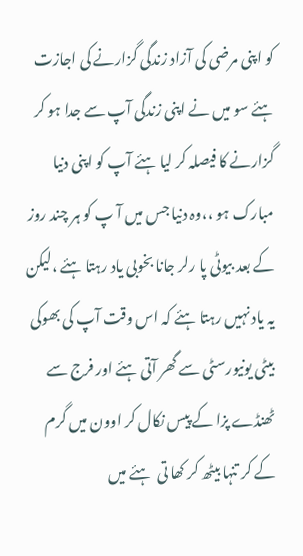کو اپنی مرضی کی آزاد زندگی گزارنے کی اجازت ہئے سو میں نے اپنی زندگی آپ سے جدا ہو کر گزارنے کا فیصلہ کر لیا ہئے آپ کو اپنی دنیا مبارک ہو ،،وہ دنیا جس میں آ پ کو ہر چند روز کے بعد بیوٹی پا رلر جانا بخوبی یاد رہتا ہئے ،لیکن یہ یاد نہیں رہتا ہئے کہ اس وقت آپ کی بھوکی بیٹی یونیورسٹی سے گھر آتی ہئے اور فرج سے ٹھنڈے پزا کے پیس نکال کر اوون میں گرم کے کر تنہا بیٹھ کر کھا تی  ہئے میں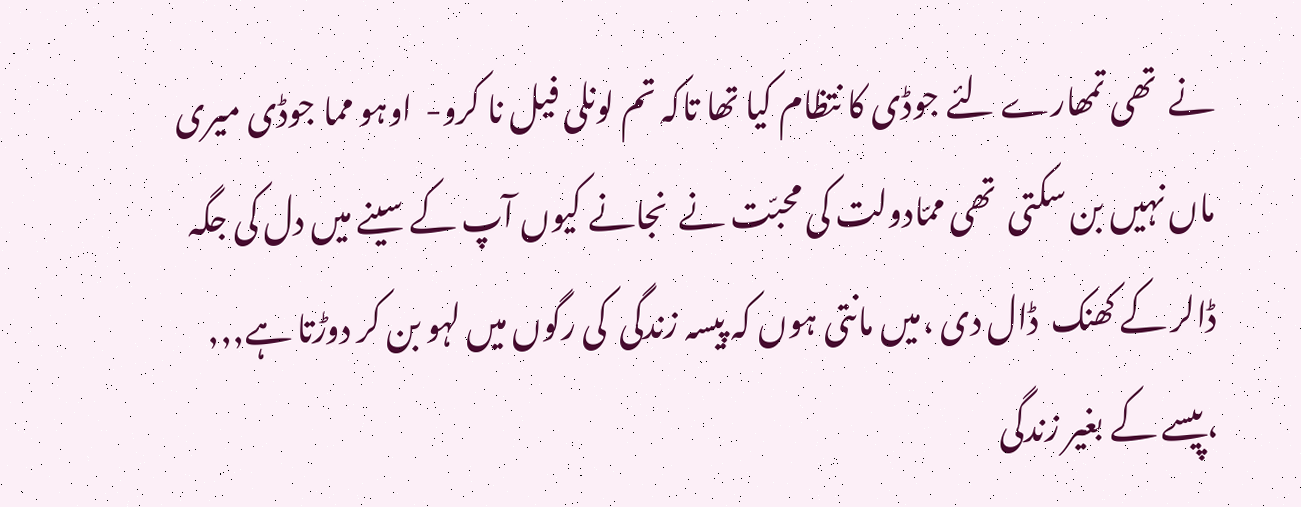نے  تھی تمھارے لئے جوڈی کا نتظام کیا تھا تاکہ تم لونلی فیل نا کرو-  اوہو مما جوڈی میری ماں نہیں بن سکتی  تھی ممّادولت کی محبّت نے  نجانے کیوں آپ کے سینے میں دل کی جگہ ڈالر کے کھنک  ڈال دی ،میں مانتی ہوں کہ پیسہ زندگی  کی رگوں میں لہو بن کر دوڑتا ہے,,, ،پیسے کے بغیر زندگی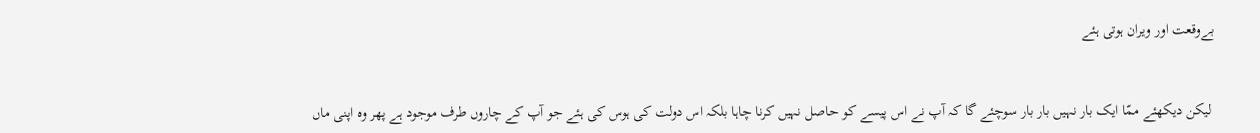بےوقعت اور ویران ہوتی ہئے


 لیکن دیکھئے ممّا ایک بار نہیں بار بار سوچئے گا کہ آپ نے اس پیسے کو حاصل نہیں کرنا چاہا بلکہ اس دولت کی ہوس کی ہئے جو آپ کے چاروں طرف موجود ہے پھر وہ اپنی ماں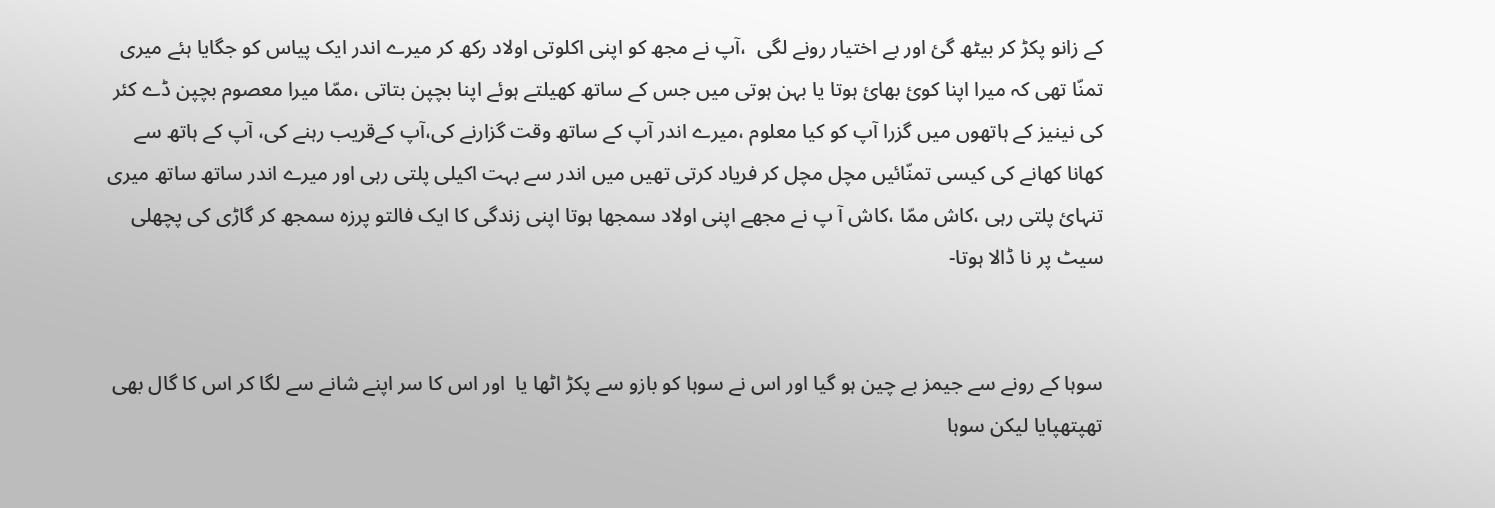کے زانو پکڑ کر بیٹھ گئ اور بے اختیار رونے لگی  ،آپ نے مجھ کو اپنی اکلوتی اولاد رکھ کر میرے اندر ایک پیاس کو جگایا ہئے میری تمنّا تھی کہ میرا اپنا کوئ بھائ ہوتا یا بہن ہوتی میں جس کے ساتھ کھیلتے ہوئے اپنا بچپن بتاتی ،ممّا میرا معصوم بچپن ڈے کئر کی نینیز کے ہاتھوں میں گزرا آپ کو کیا معلوم ،میرے اندر آپ کے ساتھ وقت گزارنے کی،آپ کےقریب رہنے کی، آپ کے ہاتھ سے کھانا کھانے کی کیسی تمنّائیں مچل مچل کر فریاد کرتی تھیں میں اندر سے بہت اکیلی پلتی رہی اور میرے اندر ساتھ ساتھ میری تنہائ پلتی رہی ،کاش ممّا ،کاش آ پ نے مجھے اپنی اولاد سمجھا ہوتا اپنی زندگی کا ایک فالتو پرزہ سمجھ کر گاڑی کی پچھلی سیٹ پر نا ڈالا ہوتا-


سوہا کے رونے سے جیمز بے چین ہو گیا اور اس نے سوہا کو بازو سے پکڑ اٹھا یا  اور اس کا سر اپنے شانے سے لگا کر اس کا گال بھی تھپتھپایا لیکن سوہا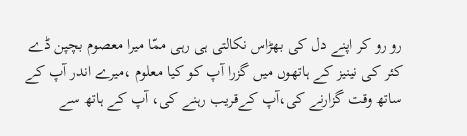رو رو کر اپنے دل کی بھڑاس نکالتی ہی رہی ممّا میرا معصوم بچپن ڈے کئر کی نینیز کے ہاتھوں میں گزرا آپ کو کیا معلوم ،میرے اندر آپ کے ساتھ وقت گزارنے کی،آپ کےقریب رہنے کی، آپ کے ہاتھ سے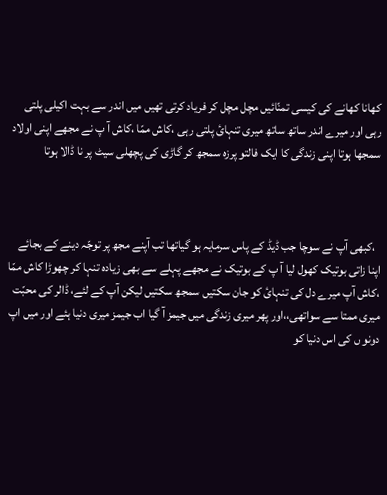کھانا کھانے کی کیسی تمنّائیں مچل مچل کر فریاد کرتی تھیں میں اندر سے بہت اکیلی پلتی رہی اور میرے اندر ساتھ ساتھ میری تنہائ پلتی رہی ،کاش ممّا ،کاش آ پ نے مجھے اپنی اولاد سمجھا ہوتا اپنی زندگی کا ایک فالتو پرزہ سمجھ کر گاڑی کی پچھلی سیٹ پر نا ڈالا ہوتا



  ،کبھی آپ نے سوچا جب ڈیڈ کے پاس سرمایہ ہو گیاتھا تب آپنے مجھ پر توجّہ دینے کے بجائے اپنا زاتی بوتیک کھول لیا آ پ کے بوتیک نے مجھے پہلے سے بھی زیادہ تنہا کر چھوڑا کاش ممّا ،کاش آپ میرے دل کی تنہائ کو جان سکتیں سمجھ سکتیں لیکن آپ کے لئے، ڈالر کی محبّت میری ممتا سے سواتھی،،اور پھر میری زندگی میں جیمز آ گیا اب جیمز میری دنیا ہئے اور میں اپ دونو ں کی اس دنیا کو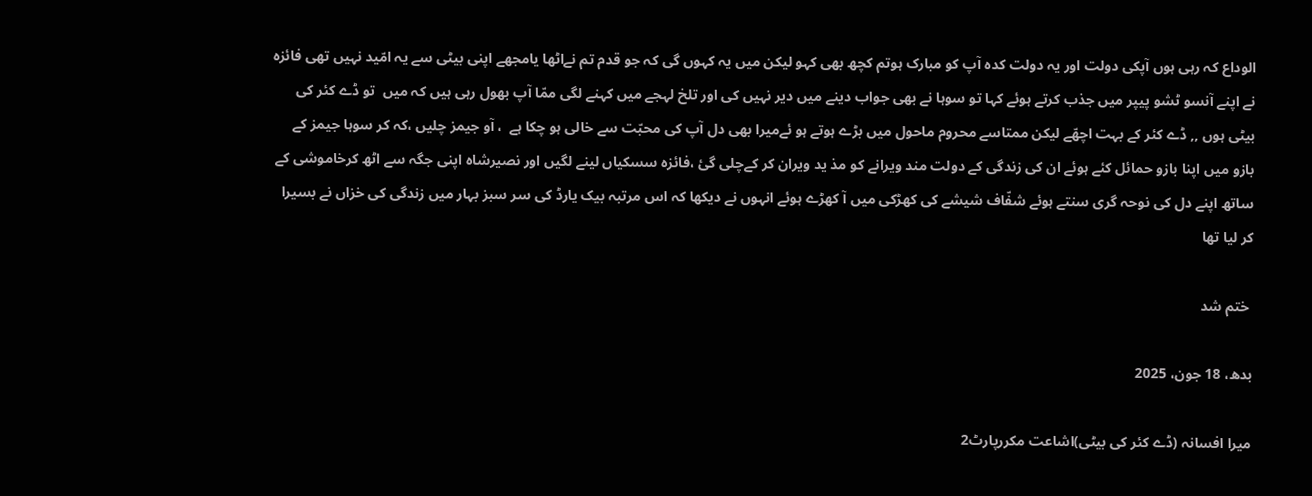الوداع کہ رہی ہوں آپکی دولت اور یہ دولت کدہ آپ کو مبارک ہوتم کچھ بھی کہو لیکن میں یہ کہوں گی کہ جو قدم تم نےاٹھا یامجھے اپنی بیٹی سے یہ امّید نہیں تھی فائزہ نے اپنے آنسو ٹشو پیپر میں جذب کرتے ہوئے کہا تو سوہا نے بھی جواب دینے میں دیر نہیں کی اور تلخ لہجے میں کہنے لگی ممّا آپ بھول رہی ہیں کہ میں  تو ڈے کئر کی بیٹی ہوں ,, ڈے کئر کے بہت اچھّے لیکن ممتاسے محروم ماحول میں بڑے ہوتے ہو ئےمیرا بھی دل آپ کی محبّت سے خالی ہو چکا ہے  ، آو جیمز چلیں ،کہ کر سوہا جیمز کے بازو میں اپنا بازو حمائل کئے ہوئے ان کی زندگی کے دولت مند ویرانے کو مذ ید ویران کر کےچلی گئ ،فائزہ سسکیاں لینے لگیں اور نصیرشاہ اپنی جگہ سے اٹھ کرخاموشی کے ساتھ اپنے دل کی نوحہ گری سنتے ہوئے شفّاف شیشے کی کھڑکی میں آ کھڑے ہوئے انہوں نے دیکھا کہ اس مرتبہ بیک یارڈ کی سر سبز بہار میں زندگی کی خزاں نے بسیرا کر لیا تھا

 ختم شد

بدھ، 18 جون، 2025

میرا افسانہ (ڈے کئر کی بیٹی)اشاعت مکررپارٹ2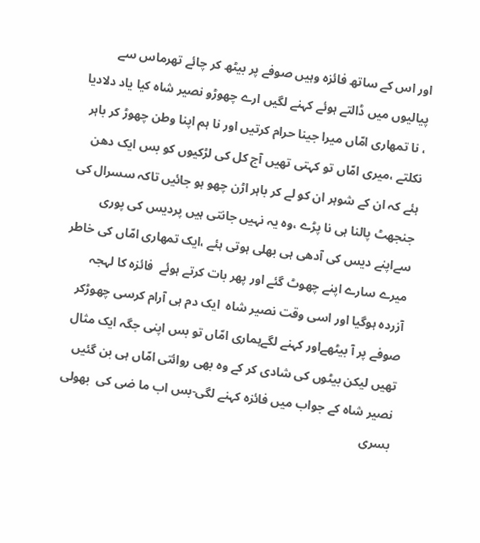اور اس کے ساتھ فائزہ وہیں صوفے پر بیٹھ کر چائے تھرماس سے پیالیوں میں ڈالتے ہوئے کہنے لگیں ارے چھوڑو نصیر شاہ کیا یاد دلادیا ، نا تمھاری امّاں میرا جینا حرام کرتیں اور نا ہم اپنا وطن چھوڑ کر باہر نکلتے ،میری امّاں تو کہتی تھیں آج کل کی لڑکیوں کو بس ایک دھن ہئے کہ ان کے شوہر ان کو لے کر باہر اڑن چھو ہو جائیں تاکہ سسرال کی جنجھٹ پالنا ہی نا پڑے ،وہ یہ نہیں جانتی ہیں پردیس کی پوری سےاپنے دیس کی آدھی ہی بھلی ہوتی ہئے ،ایک تمھاری امّاں کی خاطر میرے سارے اپنے چھوٹ گئے اور پھر بات کرتے ہوئے  فائزہ کا لہجہ آزردہ ہوگیا اور اسی وقت نصیر شاہ  ایک دم ہی آرام کرسی چھوڑکر صوفے پر آ بیٹھےاور کہنے لگےہماری امّاں تو بس اپنی جگہ ایک مثال تھیں لیکن بیٹوں کی شادی کر کے وہ بھی روائتی امّاں ہی بن گئیں  نصیر شاہ کے جواب میں فائزہ کہنے لگی-بس اب ما ضی کی  بھولی بسری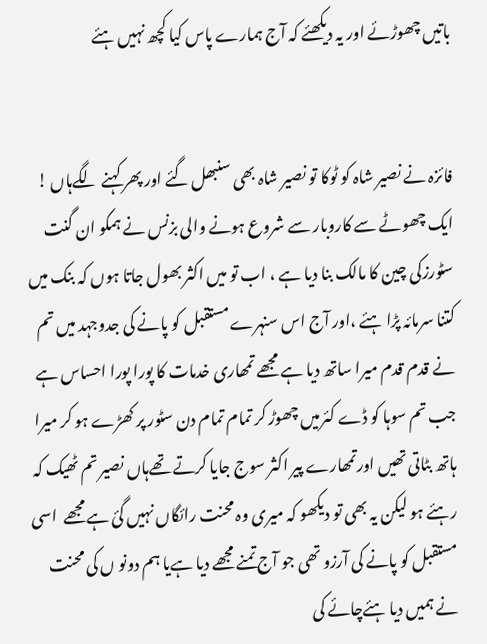باتیں چھوڑئے اور یہ دیکھئے کہ آج ہمارے پاس کیا کچھ نہیں ہئے


فائزہ نے نصیر شاہ کو ٹوکا تو نصیر شاہ بھی سنبھل گئے اور پھر کہنے لگےہاں ! ایک چھوٹے سے کاروبار سے شروع ہونے والی بزنس نے ہمکو ان گنت سٹورزکی چین کا مالک بنا دیا ہے ، اب تو میں اکثر بھول جاتا ہوں کہ بنک میں کتنا سرمائہ پڑا ہئے ،اور آج اس سنہرے مستقبل کو پانے کی جدوجہد میں تم نے قدم قدم میرا ساتھ دیا ہے مجھے تمھاری خدمات کا پورا پورا احساس ہے جب تم سوہا کو ڈے کئرمیں چھوڑ کر تمام تمام دن سٹور پر کھڑے ہو کر میرا ہاتھ بٹاتی تھیں اورتمھارے پیر اکثر سوج جایا کرتے تھےہاں نصیر تم ٹھیک کہ رہئے ہو لیکن یہ بھی تو دیکھو کہ میری وہ محنت رائگاں نہیں گئ ہے مجھے  اسی مستقبل کو پانے کی آرزو تھی جو آج تمنے مجھے دیا ہےیا ہم دونو ں کی محنت نے ہمیں دیا ہئےچائے کی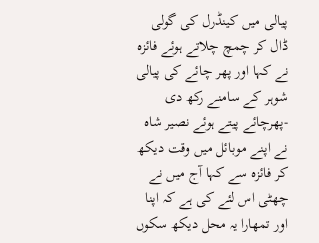پیالی میں کینڈرل کی گولی ڈال کر چمچ چلاتے ہوئے فائزہ نے کہا اور پھر چائے کی پیالی شوہر کے سامنے رکھ دی -پھرچائے پیتے ہوئے نصیر شاہ نے اپنے موبائل میں وقت دیکھ کر فائزہ سے کہا آج میں نے چھٹی اس لئے کی ہے کہ اپنا اور تمھارا یہ محل دیکھ سکوں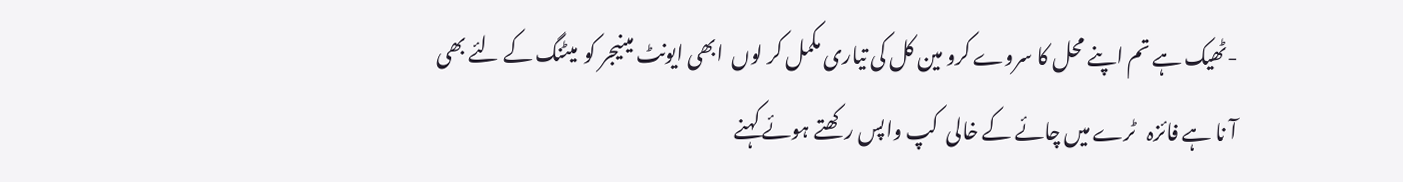-ٹھیک ہے تم اپنے محل کا سروے کرو مین کل کی تیاری مکمل کر لوں  ابھی ایونٹ مینیجر کو  میٹنگ کے لئے بھی آ نا ہے فائزہ   ٹرے میں چائے کے خالی  کپ واپس رکھتے ہوئے کہنے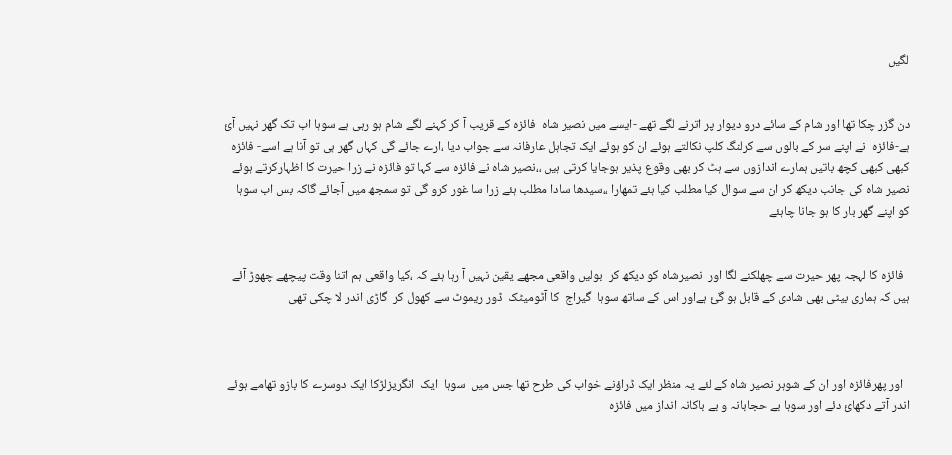لگیں


دن گزر چکا تھا اور شام کے سائے درو دیوار پر اترنے لگے تھے -ایسے میں نصیر شاہ  فائزہ کے قریب آ کر کہنے لگے شام ہو رہی ہے سوہا اب تک گھر نہیں آئ ہے-فائزہ  نے اپنے سر کے بالوں سے کرلنگ کلپ نکالتے ہوئے ان کو ہوئے ایک تجاہل عارفانہ سے جواب دیا ،ارے جائے گی کہاں گھر ہی تو آنا ہے اسے- فائزہ کبھی کبھی کچھ باتیں ہمارے اندازوں سے ہٹ کر بھی وقوع پذیر ہوجایا کرتی ہیں ،،نصیر شاہ نے فائزہ سے کہا تو فائزہ نے زرا حیرت کا اظہارکرتے ہوئے نصیر شاہ کی جانب دیکھ کر ان سے سوال کیا مطلب کیا ہئے تمھارا ،،سیدھا سادا مطلب ہئے زرا سا غور کرو گی تو سمجھ میں آجائے گاکہ بس اب سوہا کو اپنے گھر بار کا ہو جانا چاہئے


  فائزہ کا لہجہ پھر حیرت سے چھلکنے لگا اور  نصیرشاہ کو دیکھ کر  بولیں واقعی مجھے یقین نہیں آ رہا ہئے کہ ،کیا واقعی ہم اتنا وقت پیچھے چھوڑ آئے ہیں کہ ہماری بیٹی بھی شادی کے قابل ہو گئ ہےاور اس کے ساتھ سوہا  گیراج  کا آٹومیٹک  ڈور ریموٹ سے کھول کر  گاڑی اندر لا چکی تھی



  اور پھرفائزہ اور ان کے شوہر نصیر شاہ کے لئے یہ منظر ایک ڈراؤنے خواب کی طرح تھا جس میں  سوہا  ایک  انگریزلڑکا ایک دوسرے کا بازو تھامے ہوئے اندر آتے دکھائ دئے اور سوہا بے حجابانہ و بے باکانہ انداز میں فائزہ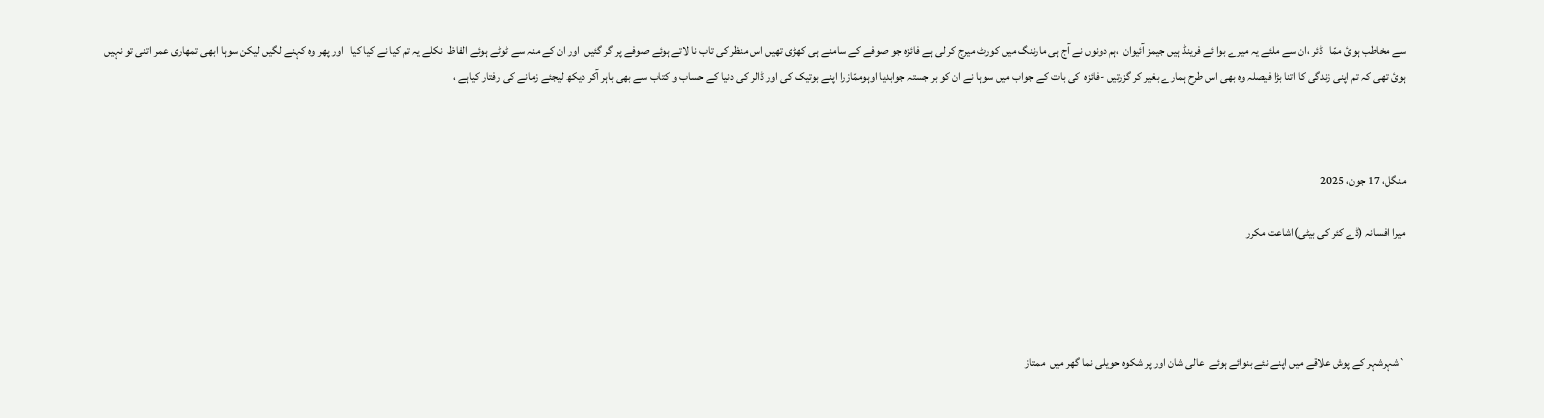سے مخاطب ہوئ ممّا   ڈئر ،ان سے ملئے یہ میرے بوا ئے فرینڈ ہیں جیمز آئیوان  ،ہم دونوں نے آج ہی مارننگ میں کورٹ میرج کر لی ہے فائزہ جو صوفے کے سامنے ہی کھڑی تھیں اس منظر کی تاب نا لاتے ہوئے صوفے پر گر گئیں  اور ان کے منہ سے ٹوٹے ہوئے الفاظ  نکلے یہ تم کیا نے کیا کیا   اور پھر وہ کہنے لگیں لیکن سوہا ابھی تمھاری عمر اتنی تو نہیں ہوئ تھی کہ تم اپنی زندگی کا اتنا بڑا فیصلہ وہ بھی اس طرح ہمارے بغیر کر گزرتیں -فائزہ  کی بات کے جواب میں سوہا نے ان کو بر جستہ جوابدیا اوہوممّازرا اپنے بوتیک کی اور ڈالر کی دنیا کے حساب و کتاب سے بھی باہر آکر دیکھ لیجئے زمانے کی رفتار کیاہے ،



منگل، 17 جون، 2025

میرا افسانہ (ڈے کئر کی بیٹی)اشاعت مکرر




`شہرشہر کے پوش علاقے میں اپنے نئے بنوائے ہوئے  عالی شان اور پر شکوہ حویلی نما گھر میں  ممتاز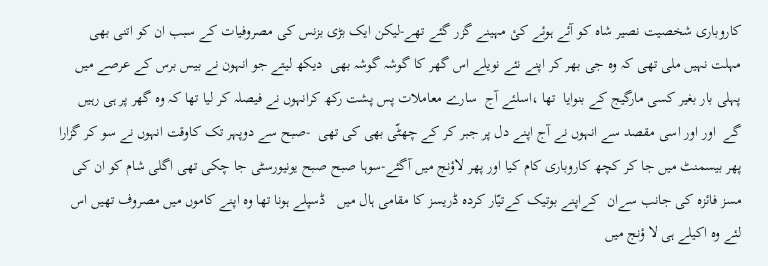کاروباری شخصیت نصیر شاہ کو آئے ہوئے کئ مہینے گزر گئے تھے-لیکن ایک بڑی بزنس کی مصروفیات کے سبب ان کو اتنی بھی مہلت نہیں ملی تھی کہ وہ جی بھر کر اپنے نئے نویلے اس گھر کا گوشہ گوشہ بھی  دیکھ لیتے جو انہون نے بیس برس کے عرصے میں پہلی بار بغیر کسی مارگیج کے بنوایا  تھا ،اسلئے آج  سارے معاملات پس پشت رکھ کرانہوں نے فیصلہ کر لیا تھا کہ وہ گھر پر ہی رہیں گے  اور اور اسی مقصد سے انہوں نے آج اپنے دل پر جبر کر کے چھٹّی بھی کی تھی  -صبح سے دوپہر تک کاوقت انہوں نے سو کر گزارا پھر بیسمنٹ میں جا کر کچھ کاروباری کام کیا اور پھر لاؤنج میں آگئے-سوہا صبح صبح یونیورسٹی جا چکی تھی اگلی شام کو ان کی مسز فائزہ کی جانب سےان  کےاپنے بوتیک کےتیّار کردہ ڈریسز کا مقامی ہال میں   ڈسپلے ہونا تھا وہ اپنے کاموں میں مصروف تھیں اس لئے وہ اکیلے ہی لا ؤنج میں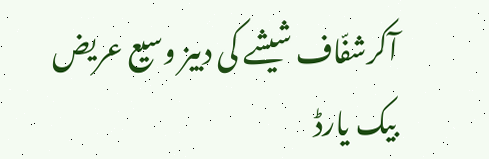آکرشفّاف شیشے کی دبیز وسیع عریض  بیک یارڈ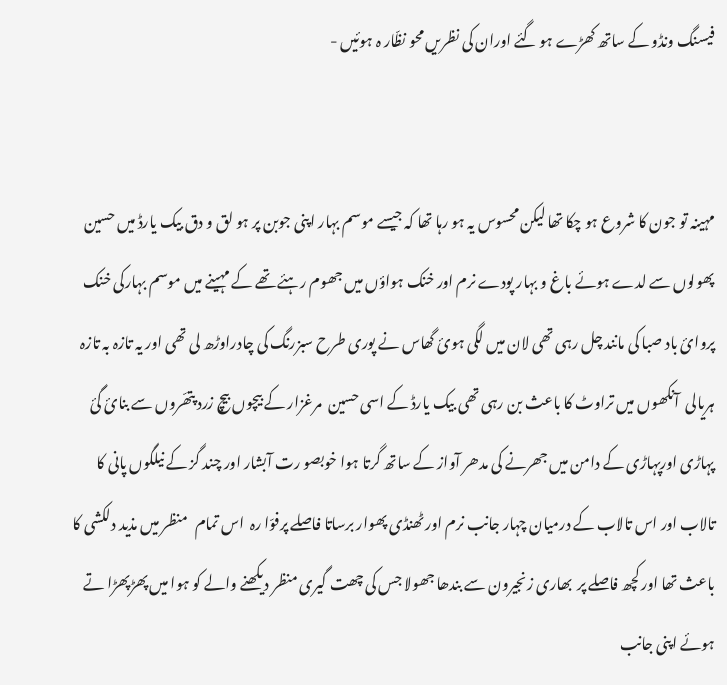فیسنگ ونڈو کے ساتھ کھڑے ہو گئے اوران کی نظریں محو نظّار ہ ہوئیں -


مہینہ تو جون کا شروع ہو چکا تھا لیکن محسوس یہ ہو رہا تھا کہ جیسے موسم بہار اپنی جوبن پر ہو لق و دق بیک یارڈ میں حسین پھولوں سے لدے ہوئے باغ و بہار پودے نرم اور خنک ہواؤں میں جھوم رہئے تھے کے مہینے میں موسم بہارکی خنک پروائ باد صبا کی مانند چل رہی تھی لان میں لگی ہوئ گھاس نے پوری طرح سبزرنگ کی چادراوڑھ لی تھی اور یہ تازہ بہ تازہ  ہریالی  آنکھوں میں تراوٹ کا باعث بن رہی تھی بیک یارڈ کے اسی حسین  مرغزار کے بیچوں بیچ زرد پتھّروں سے بنائ گئ پہاڑی اورپہاڑی کے دامن میں جھرنے کی مدھر آواز کے ساتھ گرتا ہوا خوبصو رت آبشار اور چند گز کے نیلگوں پانی کا تالاب اور اس تالاب کے درمیان چہار جانب نرم اور ٹھنڈی پھوار برساتا فاصلے پرفوّا رہ  اس تمام   منظر میں مذید دلکشی کا باعث تھا اور کچھ فاصلے پر  بھاری زنجیرون سے بندھا جھولا جس کی چھت گیری منظر دیکھنے والے کو ہوا میں پھڑپھڑا تے ہوئے اپنی جانب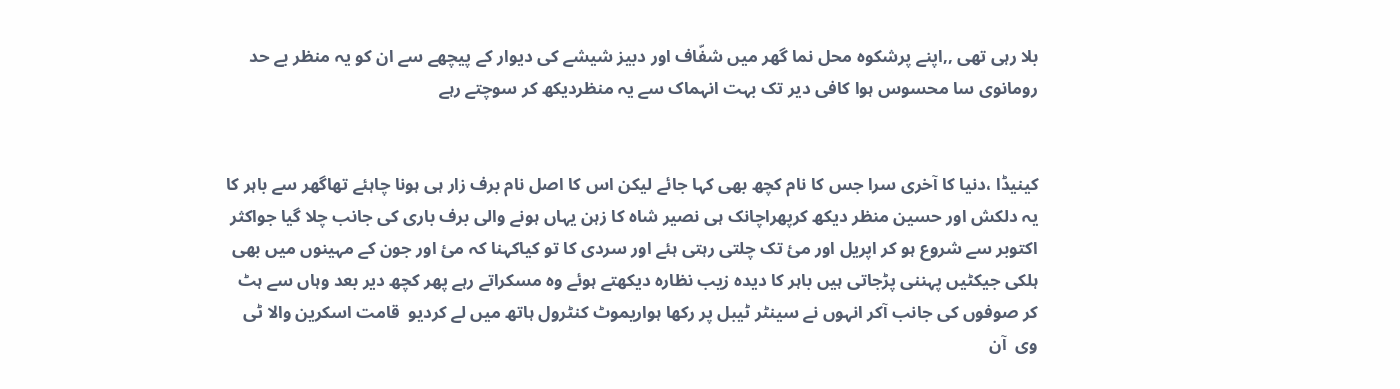بلا رہی تھی ,,اپنے پرشکوہ محل نما گھر میں شفّاف اور دبیز شیشے کی دیوار کے پیچھے سے ان کو یہ منظر بے حد رومانوی سا محسوس ہوا کافی دیر تک بہت انہماک سے یہ منظردیکھ کر سوچتے رہے


کینیڈا ،دنیا کا آخری سرا جس کا نام کچھ بھی کہا جائے لیکن اس کا اصل نام برف زار ہی ہونا چاہئے تھاگھر سے باہر کا یہ دلکش اور حسین منظر دیکھ کرپھراچانک ہی نصیر شاہ کا زہن یہاں ہونے والی برف باری کی جانب چلا گیا جواکثر اکتوبر سے شروع ہو کر اپریل اور مئ تک چلتی رہتی ہئے اور سردی کا تو کیاکہنا کہ مئ اور جون کے مہینوں میں بھی ہلکی جیکٹیں پہننی پڑجاتی ہیں باہر کا دیدہ زیب نظارہ دیکھتے ہوئے وہ مسکراتے رہے پھر کچھ دیر بعد وہاں سے ہٹ کر صوفوں کی جانب آکر انہوں نے سینٹر ٹیبل پر رکھا ہواریموٹ کنٹرول ہاتھ میں لے کردیو  قامت اسکرین والا ٹی وی  آن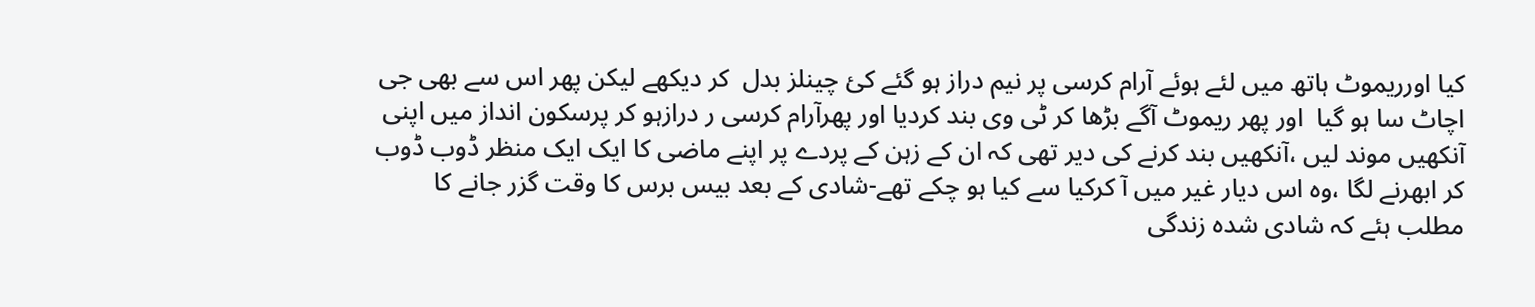کیا اورریموٹ ہاتھ میں لئے ہوئے آرام کرسی پر نیم دراز ہو گئے کئ چینلز بدل  کر دیکھے لیکن پھر اس سے بھی جی اچاٹ سا ہو گیا  اور پھر ریموٹ آگے بڑھا کر ٹی وی بند کردیا اور پھرآرام کرسی ر درازہو کر پرسکون انداز میں اپنی آنکھیں موند لیں ،آنکھیں بند کرنے کی دیر تھی کہ ان کے زہن کے پردے پر اپنے ماضی کا ایک ایک منظر ڈوب ڈوب کر ابھرنے لگا ،وہ اس دیار غیر میں آ کرکیا سے کیا ہو چکے تھے-شادی کے بعد بیس برس کا وقت گزر جانے کا مطلب ہئے کہ شادی شدہ زندگی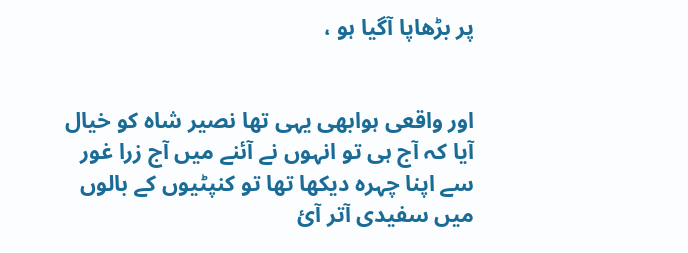پر بڑھاپا آگیا ہو ،


اور واقعی ہوابھی یہی تھا نصیر شاہ کو خیال آیا کہ آج ہی تو انہوں نے آئنے میں آج زرا غور سے اپنا چہرہ دیکھا تھا تو کنپٹیوں کے بالوں میں سفیدی آتر آئ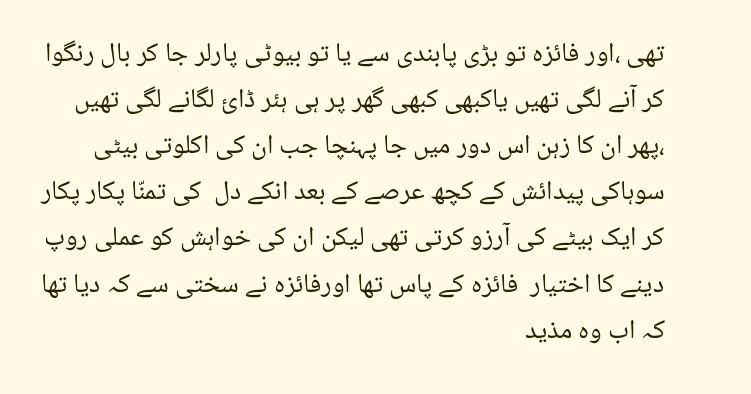تھی ،اور فائزہ تو بڑی پابندی سے یا تو بیوٹی پارلر جا کر بال رنگوا کر آنے لگی تھیں یاکبھی کبھی گھر پر ہی ہئر ڈائ لگانے لگی تھیں  ،پھر ان کا زہن اس دور میں جا پہنچا جب ان کی اکلوتی بیٹی سوہاکی پیدائش کے کچھ عرصے کے بعد انکے دل  کی تمنّا پکار پکار کر ایک بیٹے کی آرزو کرتی تھی لیکن ان کی خواہش کو عملی روپ دینے کا اختیار  فائزہ کے پاس تھا اورفائزہ نے سختی سے کہ دیا تھا کہ اب وہ مذید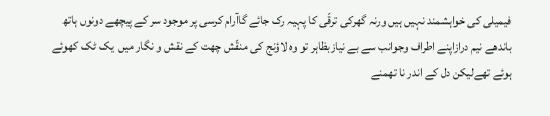فیمیلی کی خواہشمند نہیں ہیں ورنہ گھرکی ترقّی کا پہیہ رک جائے گاآرام کرسی پر موجود سر کے پیچھے دونوں ہاتھ باندھے نیم درازاپنے اطراف وجوانب سے بے نیازبظاہر تو وہ لاؤنج کی منقّش چھت کے نقش و نگار میں  یک ٹک کھوئے ہوئے تھےلیکن دل کے اندر نا تھمنے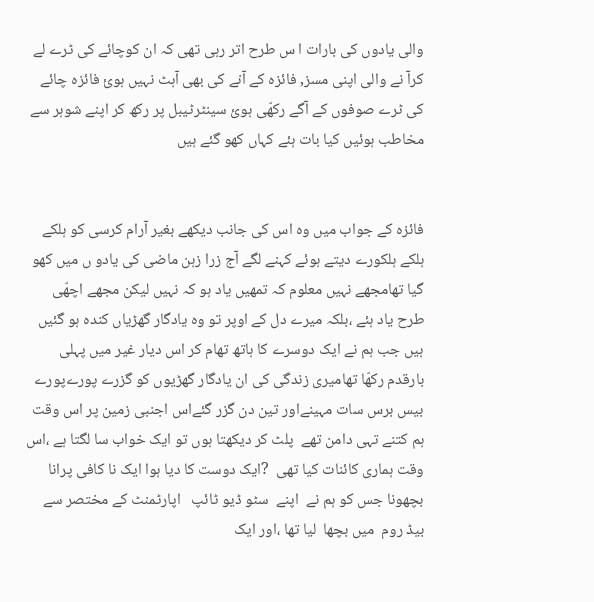والی یادوں کی بارات ا س طرح اتر رہی تھی کہ ان کوچائے کی ٹرے لے کرآ نے والی اپنی مسز, فائزہ کے آنے کی بھی آہٹ نہیں ہوئ فائزہ چائے کی ٹرے صوفوں کے آگے رکھّی ہوئ سینٹرٹیبل پر رکھ کر اپنے شوہر سے مخاطب ہوئیں کیا بات ہئے کہاں کھو گئے ہیں


فائزہ کے جواب میں وہ اس کی جانب دیکھے بغیر آرام کرسی کو ہلکے ہلکے ہلکورے دیتے ہوئے کہنے لگے آج زرا زہن ماضی کی یادو ں میں کھو گیا تھامجھے نہیں معلوم کہ تمھیں یاد ہو کہ نہیں لیکن مجھے اچھّی طرح یاد ہئے ،بلکہ میرے دل کے اوپر تو وہ یادگار گھڑیاں کندہ ہو گئیں ہیں جب ہم نے ایک دوسرے کا ہاتھ تھام کر اس دیار غیر میں پہلی بارقدم رکھّا تھامیری زندگی کی ان یادگار گھڑیوں کو گزرے پورےپورے بیس برس سات مہینےاور تین دن گزر گئےاس اجنبی زمین پر اس وقت ہم کتنے تہی دامن تھے  پلٹ کر دیکھتا ہوں تو ایک خواب سا لگتا ہے ،اس وقت ہماری کائنات کیا تھی  ?ایک دوست کا دیا ہوا ایک نا کافی پرانا بچھونا جس کو ہم نے  اپنے  سٹو ڈیو ٹائپ   اپارٹمنٹ کے مختصر سے بیڈ روم  میں بچھا  لیا تھا ،اور ایک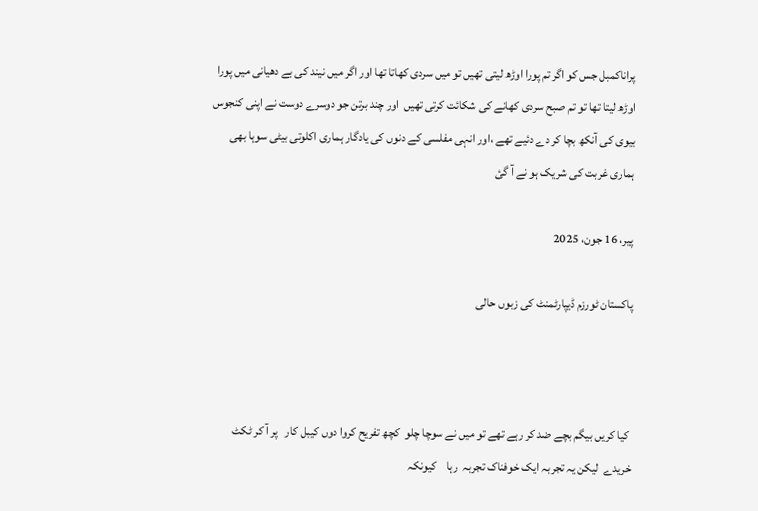پراناکمبل جس کو اگر تم پورا اوڑھ لیتی تھیں تو میں سردی کھاتا تھا اور اگر میں نیند کی بے دھیانی میں پورا اوڑھ لیتا تھا تو تم صبح سردی کھانے کی شکائت کرتی تھیں  اور چند برتن جو دوسرے دوست نے اپنی کنجوس بیوی کی آنکھ بچا کر دے دئیے تھے ،اور انہی مفلسی کے دنوں کی یادگار ہماری اکلوتی بیٹی سوہا بھی ہماری غربت کی شریک ہو نے آ گئ

پیر، 16 جون، 2025

پاکستان ٹورزم ڈیپارٹمنٹ کی زبوں حالی



 کیا کریں بیگم بچے ضد کر رہے تھے تو میں نے سوچا چلو  کچھ تفریح کروا دوں کیبل کار   پر آ کر ٹکٹ خریدے  لیکن یہ تجربہ ایک خوفناک تجربہ  رہا    کیونکہ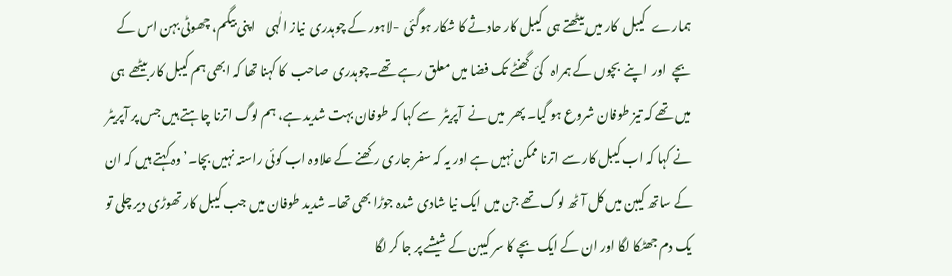ہمارے   کیبل  کار میں بیٹھتے ہی  کیبل کار حادثے کا شکار ہوگئی  -لاہور کے چوہدری  نیاز الٰہی    اپنی بیگم، چھوٹی بہن اس کے بچے  اور  اپنے  بچوں کے ہمراہ   کئ  گھنٹے تک فضا میں معلق رہے تھے۔چوہدری  صاحب  کا کہنا تھا کہ ابھی ہم کیبل کار بیٹھے  ہی میں تھے کہ تیز طوفان شروع ہو گیا۔ پھر  میں نے  آپریٹر  سے کہا کہ طوفان بہت شدید ہے، ہم لوگ اترنا چاہتے ہیں جس پر آپریٹر نے کہا کہ اب کیبل کار سے اترنا ممکن نہیں ہے اور یہ کہ سفر جاری رکھنے کے علاوہ اب کوئی راستہ نہیں بچا۔’وہ کہتے ہیں کہ ان کے ساتھ کیبن میں کل آٹھ لوگ تھے جن میں ایک نیا شادی شدہ جوڑا بھی تھا۔ شدید طوفان میں جب کیبل کار تھوڑی دیر چلی تو یک دم جھٹکا لگا اور ان کے ایک بچے کا سر کیبن کے شیشے پر جا کر لگا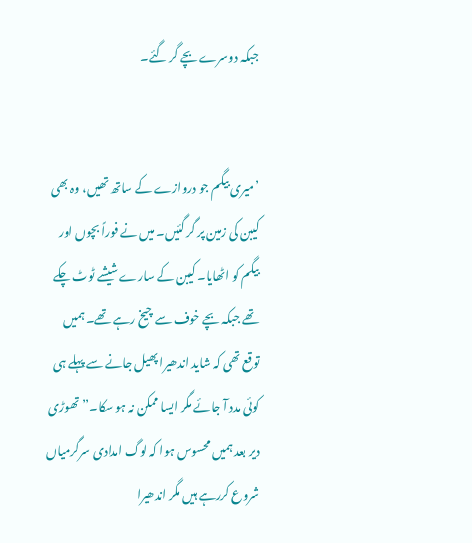جبکہ دوسرے بچے گر گئے۔


’میری بیگم جو دروازے کے ساتھ تھیں، وہ بھی کیبن کی زمین پر گر گئیں۔ میں نے فوراً بچوں اور بیگم کو اٹھایا۔ کیبن کے سارے شیشے ٹوٹ چکے تھے جبکہ بچے خوف سے چیخ رہے تھے۔ ہمیں توقع تھی کہ شاید اندھیرا پھیل جانے سے پہلے ہی کوئی مدد آ جائے مگر ایسا ممکن نہ ہو سکا۔’’تھوڑی دیر بعد ہمیں محسوس ہوا کہ لوگ امدادی سرگرمیاں شروع کررہے ہیں مگر اندھیرا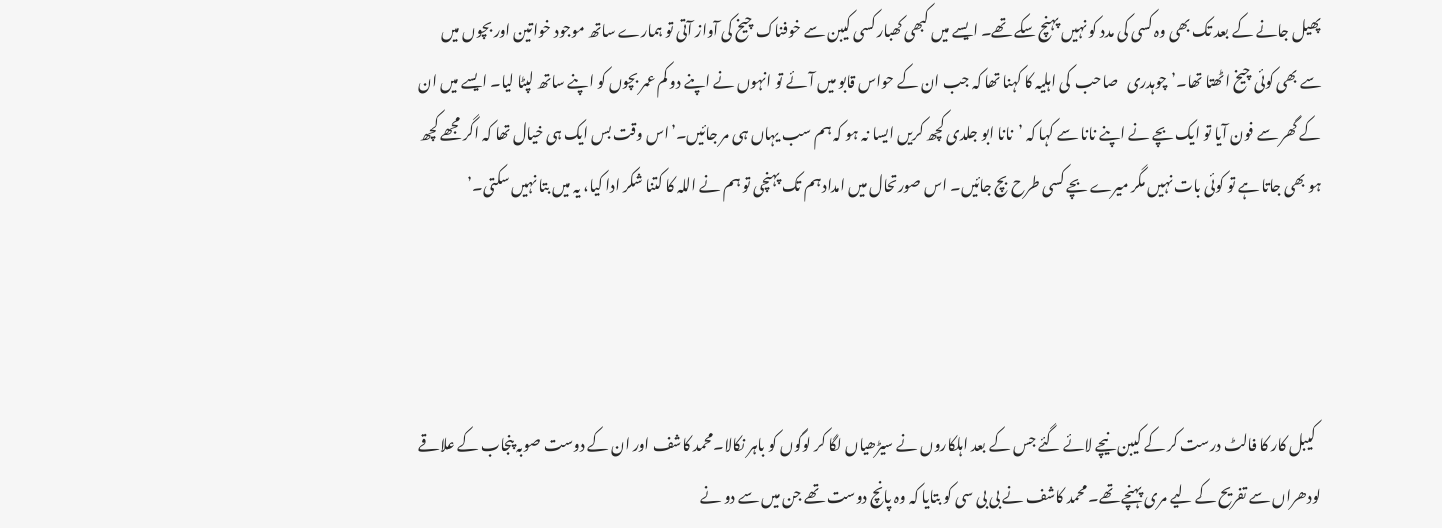پھیل جانے کے بعد تک بھی وہ کسی کی مدد کو نہیں پہنچ سکے تھے۔ ایسے میں کبھی کھبار کسی کیبن سے خوفناک چیخ کی آواز آتی تو ہمارے ساتھ موجود خواتین اور بچوں میں سے بھی کوئی چیخ اٹھتا تھا۔’چوہدری   صاحب  کی اہلیہ کا کہنا تھا کہ جب ان کے حواس قابو میں آئے تو انہوں نے اپنے دو کم عمر بچوں کو اپنے ساتھ لپٹا لیا۔ ایسے میں ان کے گھر سے فون آیا تو ایک بچے نے اپنے نانا سے کہا کہ ’نانا ابو جلدی کچھ کریں ایسا نہ ہو کہ ہم سب یہاں ہی مر جائیں۔’اس وقت بس ایک ہی خیال تھا کہ اگر مجھے کچھ ہو بھی جاتا ہے تو کوئی بات نہیں مگر میرے بچے کسی طرح بچ جائیں۔ اس صورتحال میں امداد ہم تک پہنچی تو ہم نے اللہ کا کتنا شکر ادا کیا، یہ میں بتا نہیں سکتی۔’




  کیبل کار کا فالٹ درست کر کے کیبن نیچے لائے گئے جس کے بعد اہلکاروں نے سیڑھیاں لگا کر لوگوں کو باہر نکالا۔محمد کاشف اور ان کے دوست صوبہ پنجاب کے علاقے لودھراں سے تفریح کے لیے مری پہنچے تھے۔ محمد کاشف نے بی بی سی کو بتایا کہ وہ پانچ دوست تھے جن میں سے دو نے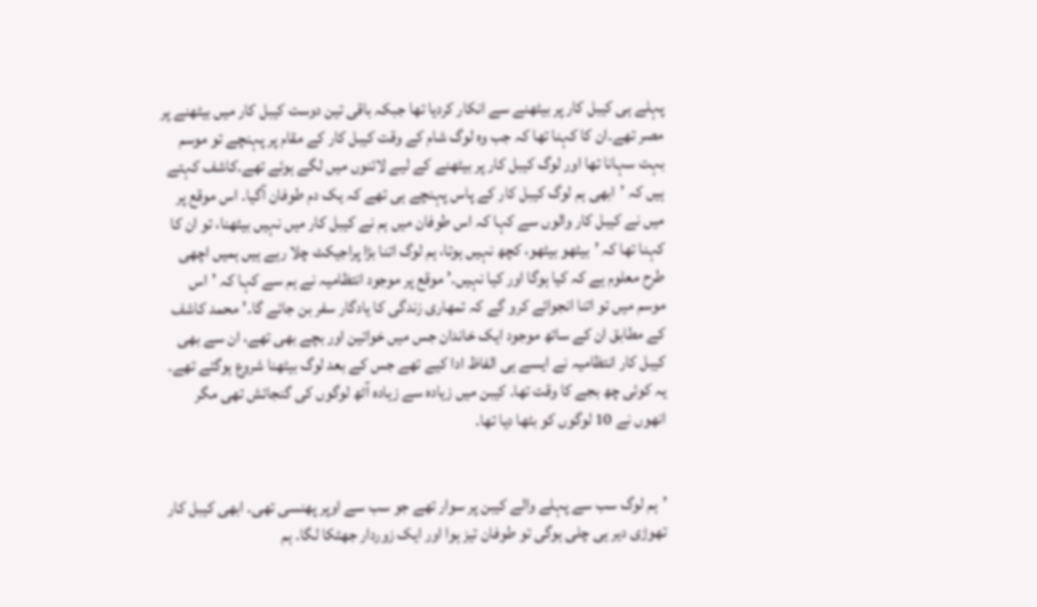پہلے ہی کیبل کار پر بیٹھنے سے انکار کردیا تھا جبکہ باقی تین دوست کیبل کار میں بیٹھنے پر مصر تھے۔ان کا کہنا تھا کہ جب وہ لوگ شام کے وقت کیبل کار کے مقام پر پہنچے تو موسم بہت سہانا تھا اور لوگ کیبل کار پر بیٹھنے کے لیے لائنوں میں لگے ہوئے تھے۔کاشف کہتے ہیں کہ ’ابھی ہم لوگ کیبل کار کے پاس پہنچے ہی تھے کہ یک دم طوفان آگیا۔ اس موقع پر میں نے کیبل کار والوں سے کہا کہ اس طوفان میں ہم نے کیبل کار میں نہیں بیٹھنا، تو ان کا کہنا تھا کہ ’بیٹھو بیٹھو، کچھ نہیں ہوتا، ہم لوگ اتنا بڑا پراجیکٹ چلا رہے ہیں ہمیں اچھی طرح معلوم ہے کہ کیا ہوگا اور کیا نہیں۔’ موقع پر موجود انتظامیہ نے ہم سے کہا کہ ’اس موسم میں تو اتنا انجوائے کرو گے کہ تمھاری زندگی کا یادگار سفر بن جائے گا۔’محمد کاشف کے مطابق ان کے ساتھ موجود ایک خاندان جس میں خواتین اور بچے بھی تھے، ان سے بھی کیبل کار انتظامیہ نے ایسے ہی الفاظ ادا کیے تھے جس کے بعد لوگ بیٹھنا شروع ہوگئے تھے۔ یہ کوئی چھ بجے کا وقت تھا۔ کیبن میں زیادہ سے زیادہ آٹھ لوگوں کی گنجائش تھی مگر انھوں نے 10 لوگوں کو بٹھا دیا تھا۔


’ہم لوگ سب سے پہلے والے کیبن پر سوار تھے جو سب سے اوپر پھنسی تھی۔ ابھی کیبل کار تھوڑی دیر ہی چلی ہوگی تو طوفان تیز ہوا اور ایک زوردار جھٹکا لگا۔ ہم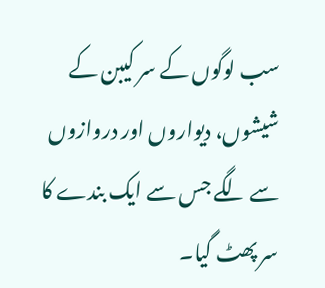سب لوگوں کے سر کیبن کے شیشوں، دیواروں اور دروازوں سے لگے جس سے ایک بندے کا سر پھٹ گیا۔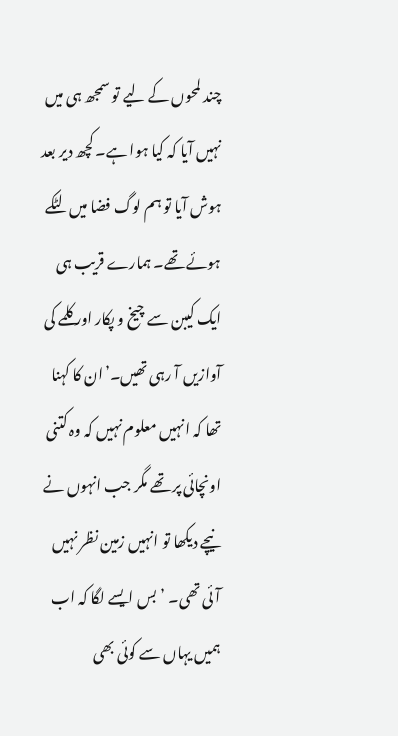چند لمحوں کے لیے تو سمجھ ہی میں نہیں آیا کہ کیا ہوا ہے۔ کچھ دیر بعد ہوش آیا تو ہم لوگ فضا میں لٹکے ہوئے تھے۔ ہمارے قریب ہی ایک کیبن سے چیخ و پکار اور کلمے کی آوازیں آ رہی تھیں۔’ان کا کہنا تھا کہ انہیں معلوم نہیں کہ وہ کتنی اونچائی پر تھے مگر جب انہوں نے نیچے دیکھا تو انہیں زمین نظر نہیں آئی تھی۔ ’بس ایسے لگا کہ اب ہمیں یہاں سے کوئی بھی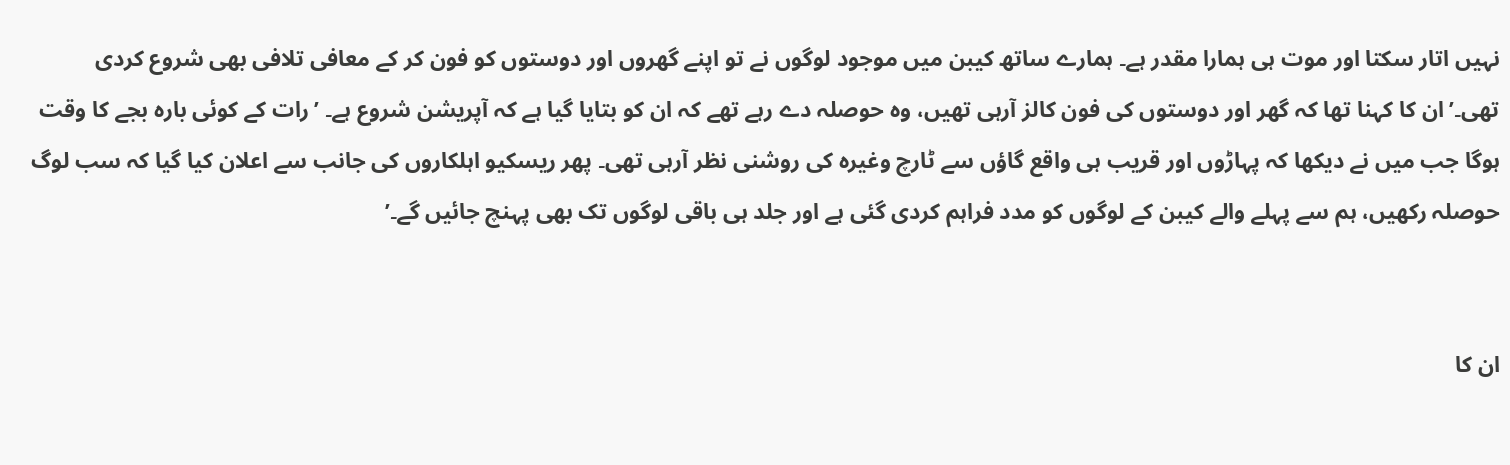نہیں اتار سکتا اور موت ہی ہمارا مقدر ہے۔ ہمارے ساتھ کیبن میں موجود لوگوں نے تو اپنے گھروں اور دوستوں کو فون کر کے معافی تلافی بھی شروع کردی تھی۔’ان کا کہنا تھا کہ گھر اور دوستوں کی فون کالز آرہی تھیں، وہ حوصلہ دے رہے تھے کہ ان کو بتایا گیا ہے کہ آپریشن شروع ہے۔ ’رات کے کوئی بارہ بجے کا وقت ہوگا جب میں نے دیکھا کہ پہاڑوں اور قریب ہی واقع گاؤں سے ٹارچ وغیرہ کی روشنی نظر آرہی تھی۔ پھر ریسکیو اہلکاروں کی جانب سے اعلان کیا گیا کہ سب لوگ حوصلہ رکھیں، ہم سے پہلے والے کیبن کے لوگوں کو مدد فراہم کردی گئی ہے اور جلد ہی باقی لوگوں تک بھی پہنچ جائیں گے۔’


ان کا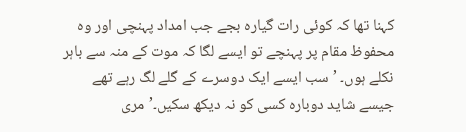کہنا تھا کہ کوئی رات گیارہ بجے جب امداد پہنچی اور وہ محفوظ مقام پر پہنچے تو ایسے لگا کہ موت کے منہ سے باہر نکلے ہوں۔ ’سب ایسے ایک دوسرے کے گلے لگ رہے تھے جیسے شاید دوبارہ کسی کو نہ دیکھ سکیں۔’مری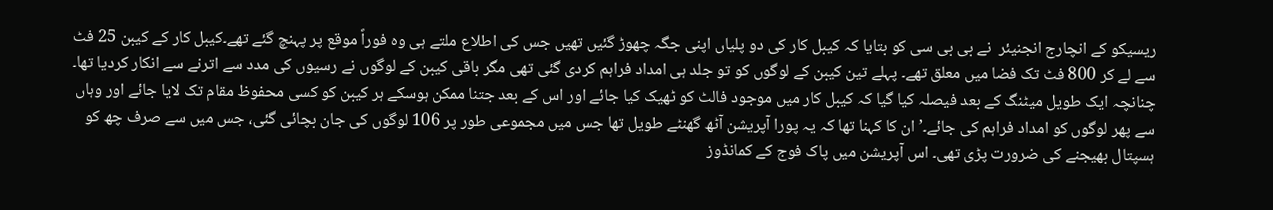ریسیکو کے انچارج انجنیئر  نے بی بی سی کو بتایا کہ کیبل کار کی دو پلیاں اپنی جگہ چھوڑ گئیں تھیں جس کی اطلاع ملتے ہی وہ فوراً موقع پر پہنچ گئے تھے۔کیبل کار کے کیبن 25 فٹ سے لے کر 800 فٹ تک فضا میں معلق تھے۔ پہلے تین کیبن کے لوگوں کو تو جلد ہی امداد فراہم کردی گئی تھی مگر باقی کیبن کے لوگوں نے رسیوں کی مدد سے اترنے سے انکار کردیا تھا۔ چنانچہ ایک طویل میٹنگ کے بعد فیصلہ کیا گیا کہ کیبل کار میں موجود فالٹ کو ٹھیک کیا جائے اور اس کے بعد جتنا ممکن ہوسکے ہر کیبن کو کسی محفوظ مقام تک لایا جائے اور وہاں سے پھر لوگوں کو امداد فراہم کی جائے۔’ان کا کہنا تھا کہ یہ پورا آپریشن آٹھ گھنٹے طویل تھا جس میں مجموعی طور پر 106 لوگوں کی جان بچائی گئی، جس میں سے صرف چھ کو ہسپتال بھیجنے کی ضرورت پڑی تھی۔ اس آپریشن میں پاک فوج کے کمانڈوز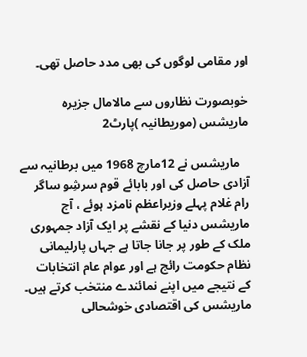اور مقامی لوگوں کی بھی مدد حاصل تھی۔

خوبصورت نظاروں سے مالامال جزیرہ ماریشس (موریطانیہ )پارٹ2

   ماریشس نے 12مارچ 1968 میں برطانیہ سے آزادی حاصل کی اور بابائے قوم سرشِو ساگر رام غلام پہلے وزیراعظم نامزد ہوئے ، آج ماریشس دنیا کے نقشے پر ایک آزاد جمہوری ملک کے طور پر جانا جاتا ہے جہاں پارلیمانی نظام حکومت رائج ہے اور عوام عام انتخابات  کے نتیجے میں اپنے نمائندے منتخب کرتے ہیں۔ ماریشس کی اقتصادی خوشحالی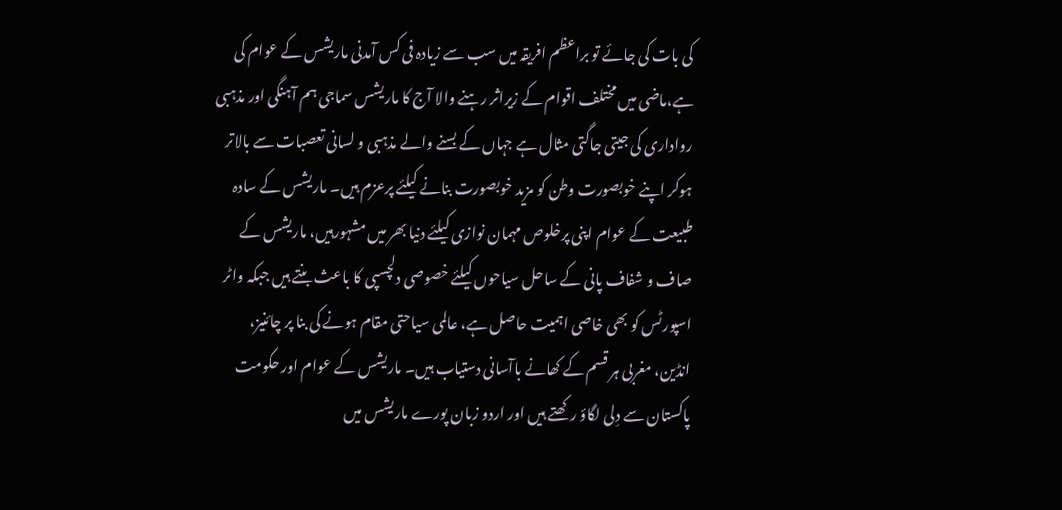کی بات کی جائے تو براعظم افریقہ میں سب سے زیادہ فی کس آمدنی ماریشس کے عوام کی ہے،ماضی میں مختلف اقوام کے زیراثر رہنے والا آج کا ماریشس سماجی ہم آہنگی اور مذہبی رواداری کی جیتی جاگتی مثال ہے جہاں کے بسنے والے مذہبی و لسانی تعصبات سے بالاتر ہوکر اپنے خوبصورت وطن کو مزید خوبصورت بنانے کیلئے پرعزم ہیں۔ ماریشس کے سادہ طبیعت کے عوام اپنی پرخلوص مہمان نوازی کیلئے دنیا بھر میں مشہورہیں، ماریشس کے صاف و شفاف پانی کے ساحل سیاحوں کیلئے خصوصی دلچسپی کا باعث بنتے ہیں جبکہ واٹر اسپورٹس کو بھی خاصی اہمیت حاصل ہے، عالمی سیاحتی مقام ہونے کی بنا پر چائنیز، انڈین، مغربی ہر قسم کے کھانے باآسانی دستیاب ہیں۔ ماریشس کے عوام اور حکومت پاکستان سے دِلی لگاؤ رکھتے ہیں اور اردو زبان پورے ماریشس میں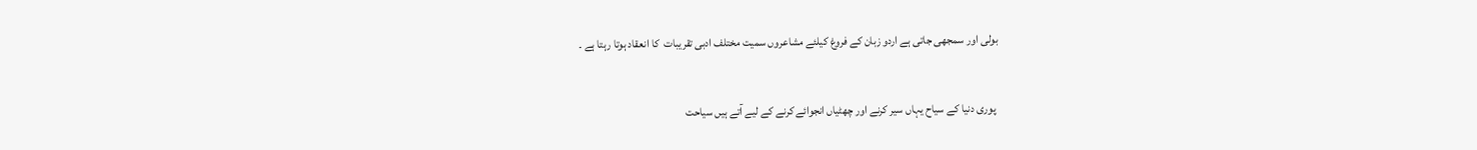بولی اور سمجھی جاتی ہے اردو زبان کے فروغ کیلئے مشاعروں سمیت مختلف ادبی تقریبات  کا انعقاد ہوتا رہتا ہے ۔


 پوری دنیا کے سیاح یہاں سیر کرنے اور چھٹیاں انجوائے کرنے کے لیے آتے ہیں سیاحت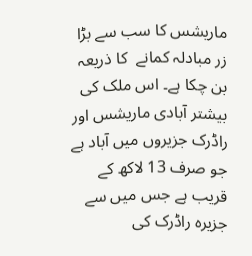ماریشس کا سب سے بڑا  زر مبادلہ کمانے  کا ذریعہ بن چکا ہے۔ اس ملک کی بیشتر آبادی ماریشس اور راڈرک جزیروں میں آباد ہے جو صرف 13 لاکھ کے قریب ہے جس میں سے جزیرہ راڈرک کی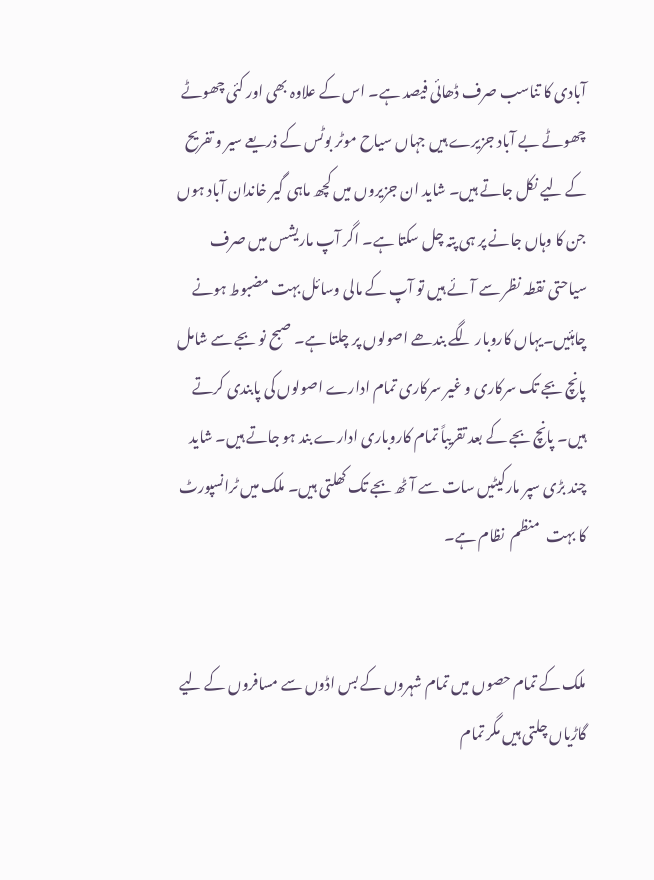آبادی کا تناسب صرف ڈھائی فیصد ہے۔ اس کے علاوہ بھی اور کئی چھوٹے چھوٹے بے آباد جزیرے ہیں جہاں سیاح موٹر بوٹس کے ذریعے سیر و تفریح کے لیے نکل جاتے ہیں۔ شاید ان جزیروں میں کچھ ماہی گیر خاندان آباد ہوں جن کا وہاں جانے پر ہی پتہ چل سکتا ہے۔ اگر آپ ماریشس میں صرف سیاحتی نقطہ نظر سے آئے ہیں تو آپ کے مالی وسائل بہت مضبوط ہونے چاہئیں۔یہاں کاروبار لگے بندھے اصولوں پر چلتا ہے۔ صبح نو بجے سے شامل پانچ بجے تک سرکاری و غیر سرکاری تمام ادارے اصولوں کی پابندی کرتے ہیں۔ پانچ بجے کے بعد تقریباً تمام کاروباری ادارے بند ہو جاتے ہیں۔ شاید چند بڑی سپر مارکیٹیں سات سے آٹھ بجے تک کھلتی ہیں۔ ملک میں ٹرانسپورٹ کا بہت   منظم  نظام ہے۔


ملک کے تمام حصوں میں تمام شہروں کے بس اڈوں سے مسافروں کے لیے گاڑیاں چلتی ہیں مگر تمام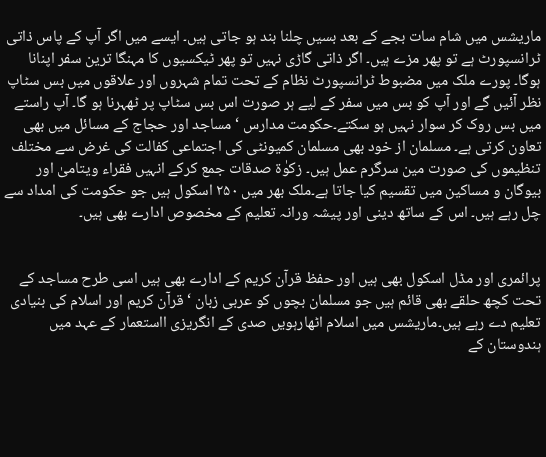ماریشس میں شام سات بجے کے بعد بسیں چلنا بند ہو جاتی ہیں۔ ایسے میں اگر آپ کے پاس ذاتی ٹرانسپورٹ ہے تو پھر مزے ہیں۔ اگر ذاتی گاڑی نہیں تو پھر ٹیکسیوں کا مہنگا ترین سفر اپنانا ہوگا۔ پورے ملک میں مضبوط ٹرانسپورٹ نظام کے تحت تمام شہروں اور علاقوں میں بس سٹاپ نظر آئیں گے اور آپ کو بس میں سفر کے لیے ہر صورت اس بس سٹاپ پر ٹھہرنا ہو گا۔ آپ راستے میں بس روک کر سوار نہیں ہو سکتے۔حکومت مدارس ‘ مساجد اور حجاج کے مسائل میں بھی تعاون کرتی ہے۔ مسلمان از خود بھی مسلمان کمیونٹی کی اجتماعی کفالت کی غرض سے مختلف تنظیموں کی صورت مین سرگرم عمل ہیں۔ زکوٰۃ صدقات جمع کرکے انہیں فقراء ویتامیٰ اور بیوگان و مساکین میں تقسیم کیا جاتا ہے۔ملک بھر میں ۲۵۰ اسکول ہیں جو حکومت کی امداد سے چل رہے ہیں۔ اس کے ساتھ دینی اور پیشہ ورانہ تعلیم کے مخصوص ادارے بھی ہیں۔


پرائمری اور مڈل اسکول بھی ہیں اور حفظ قرآن کریم کے ادارے بھی ہیں اسی طرح مساجد کے تحت کچھ حلقے بھی قائم ہیں جو مسلمان بچوں کو عربی زبان ‘ قرآن کریم اور اسلام کی بنیادی تعلیم دے رہے ہیں۔ماریشس میں اسلام اٹھارہویں صدی کے انگریزی ااستعمار کے عہد میں ہندوستان کے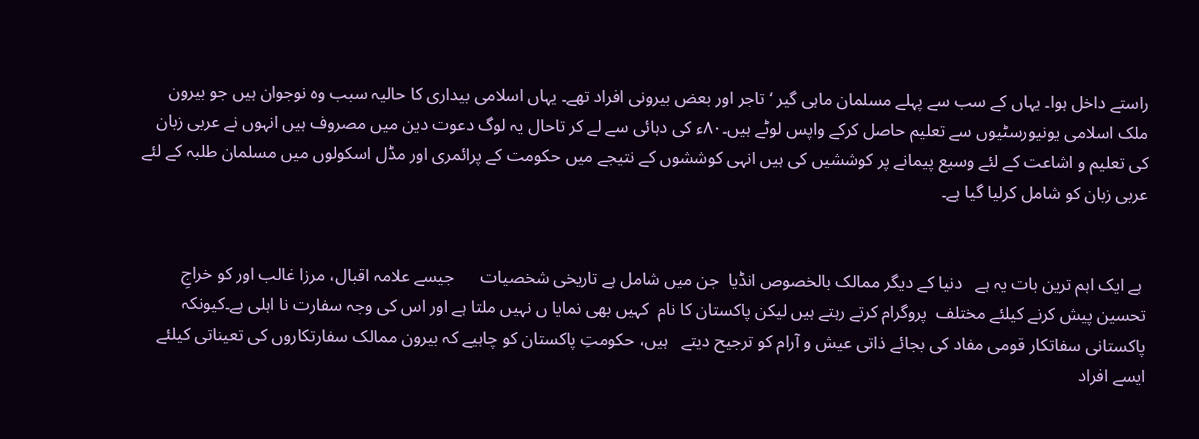راستے داخل ہوا۔ یہاں کے سب سے پہلے مسلمان ماہی گیر ‘ تاجر اور بعض بیرونی افراد تھے۔ یہاں اسلامی بیداری کا حالیہ سبب وہ نوجوان ہیں جو بیرون ملک اسلامی یونیورسٹیوں سے تعلیم حاصل کرکے واپس لوٹے ہیں۔۸۰ء کی دہائی سے لے کر تاحال یہ لوگ دعوت دین میں مصروف ہیں انہوں نے عربی زبان کی تعلیم و اشاعت کے لئے وسیع پیمانے پر کوششیں کی ہیں انہی کوششوں کے نتیجے میں حکومت کے پرائمری اور مڈل اسکولوں میں مسلمان طلبہ کے لئے عربی زبان کو شامل کرلیا گیا ہے۔


 ہے ایک اہم ترین بات یہ ہے   دنیا کے دیگر ممالک بالخصوص انڈیا  جن میں شامل ہے تاریخی شخصیات      جیسے علامہ اقبال، مرزا غالب اور کو خراجِ تحسین پیش کرنے کیلئے مختلف  پروگرام کرتے رہتے ہیں لیکن پاکستان کا نام  کہیں بھی نمایا ں نہیں ملتا ہے اور اس کی وجہ سفارت نا اہلی ہے۔کیونکہ پاکستانی سفاتکار قومی مفاد کی بجائے ذاتی عیش و آرام کو ترجیح دیتے   ہیں، حکومتِ پاکستان کو چاہیے کہ بیرون ممالک سفارتکاروں کی تعیناتی کیلئے ایسے افراد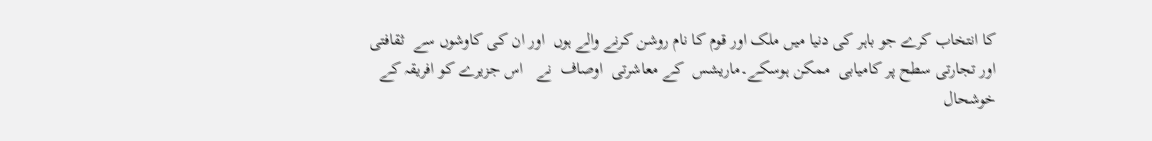کا انتخاب کرے جو باہر کی دنیا میں ملک اور قوم کا نام روشن کرنے والے ہوں  اور ان کی کاوشوں سے  ثقافتی اور تجارتی سطح پر کامیابی  ممکن ہوسکے۔ماریشس  کے معاشرتی  اوصاف  نے   اس جزیرے کو افریقہ کے خوشحال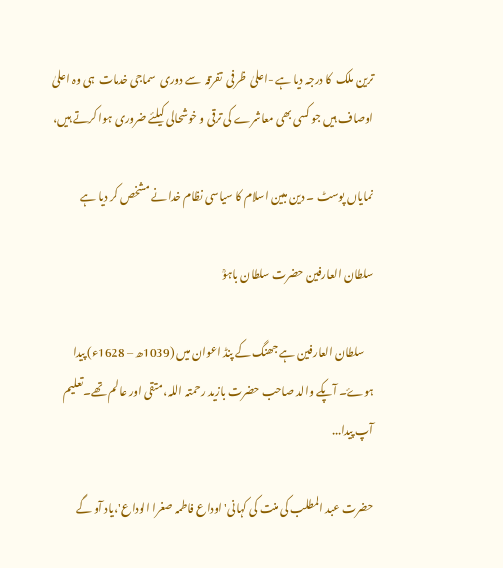ترین ملک  کا درجہ دیا ہے -اعلیٰ  ظرفی  تفرقہ  سے دوری  سماجی خدمات  ہی وہ اعلیٰ اوصاف ہیں جو کسی بھی معاشرے کی ترقی و خوشحالی کیلئے ضروری ہوا کرتے ہیں،

نمایاں پوسٹ ۔ دین مبین اسلام کا سیاسی نظام خدا نے مشخص کر دیا ہے

سلطان العارفین حضرت سلطان باہوؒ

    سلطان العارفین ہے جھنگ کے پنڈ اعوان میں (1039ھ – 1628ء) پیدا ہوۓ۔ آپکے والد صاحب حضرت بازید رحمتہ اللہ، متقی اور عالم تھے۔تعلیم  آپ پیدا...

حضرت عبد المطلب کی منت کی کہانی'اوداع فاطمہ صغرا الوداع'،یاد آو گے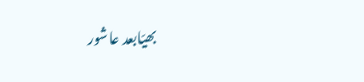بھیّابعد عاشور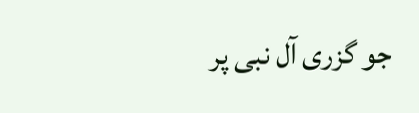جو گزری آل نبی پر